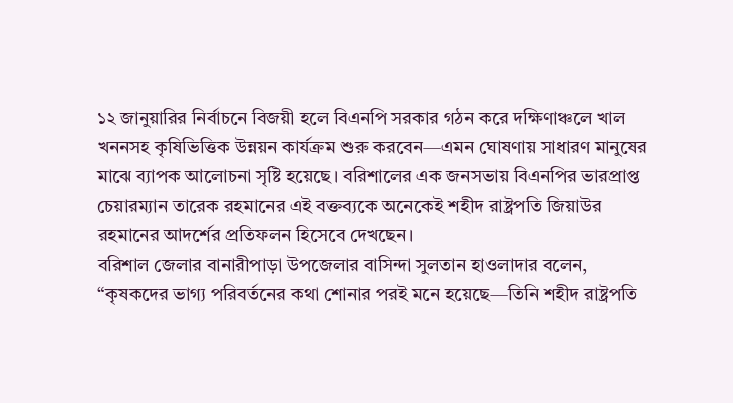১২ জানুয়ারির নির্বাচনে বিজয়ী হলে বিএনপি সরকার গঠন করে দক্ষিণাঞ্চলে খাল খননসহ কৃষিভিত্তিক উন্নয়ন কার্যক্রম শুরু করবেন—এমন ঘোষণায় সাধারণ মানুষের মাঝে ব্যাপক আলোচনা সৃষ্টি হয়েছে। বরিশালের এক জনসভায় বিএনপির ভারপ্রাপ্ত চেয়ারম্যান তারেক রহমানের এই বক্তব্যকে অনেকেই শহীদ রাষ্ট্রপতি জিয়াউর রহমানের আদর্শের প্রতিফলন হিসেবে দেখছেন।
বরিশাল জেলার বানারীপাড়া উপজেলার বাসিন্দা সুলতান হাওলাদার বলেন, “কৃষকদের ভাগ্য পরিবর্তনের কথা শোনার পরই মনে হয়েছে—তিনি শহীদ রাষ্ট্রপতি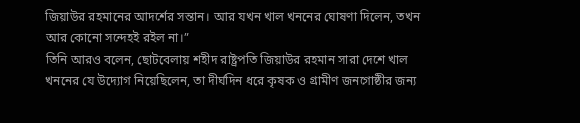জিয়াউর রহমানের আদর্শের সন্তান। আর যখন খাল খননের ঘোষণা দিলেন, তখন আর কোনো সন্দেহই রইল না।”
তিনি আরও বলেন, ছোটবেলায় শহীদ রাষ্ট্রপতি জিয়াউর রহমান সারা দেশে খাল খননের যে উদ্যোগ নিয়েছিলেন, তা দীর্ঘদিন ধরে কৃষক ও গ্রামীণ জনগোষ্ঠীর জন্য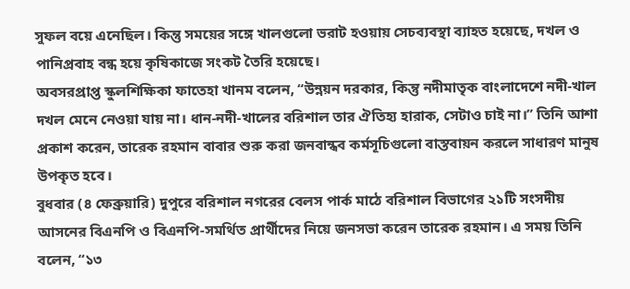সুফল বয়ে এনেছিল। কিন্তু সময়ের সঙ্গে খালগুলো ভরাট হওয়ায় সেচব্যবস্থা ব্যাহত হয়েছে, দখল ও পানিপ্রবাহ বন্ধ হয়ে কৃষিকাজে সংকট তৈরি হয়েছে।
অবসরপ্রাপ্ত স্কুলশিক্ষিকা ফাতেহা খানম বলেন, “উন্নয়ন দরকার, কিন্তু নদীমাতৃক বাংলাদেশে নদী-খাল দখল মেনে নেওয়া যায় না। ধান-নদী-খালের বরিশাল তার ঐতিহ্য হারাক, সেটাও চাই না।” তিনি আশা প্রকাশ করেন, তারেক রহমান বাবার শুরু করা জনবান্ধব কর্মসূচিগুলো বাস্তবায়ন করলে সাধারণ মানুষ উপকৃত হবে।
বুধবার (৪ ফেব্রুয়ারি) দুপুরে বরিশাল নগরের বেলস পার্ক মাঠে বরিশাল বিভাগের ২১টি সংসদীয় আসনের বিএনপি ও বিএনপি-সমর্থিত প্রার্থীদের নিয়ে জনসভা করেন তারেক রহমান। এ সময় তিনি বলেন, “১৩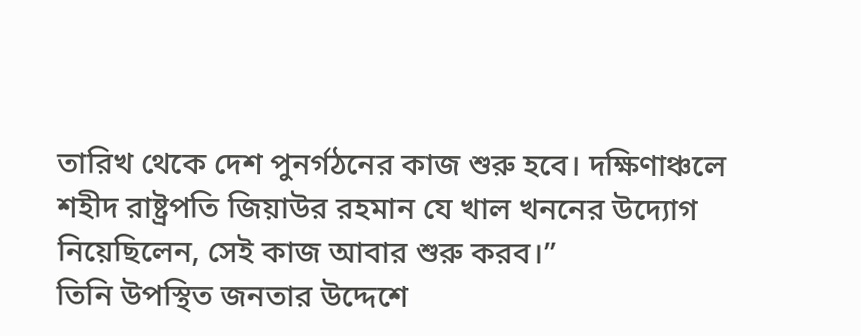তারিখ থেকে দেশ পুনর্গঠনের কাজ শুরু হবে। দক্ষিণাঞ্চলে শহীদ রাষ্ট্রপতি জিয়াউর রহমান যে খাল খননের উদ্যোগ নিয়েছিলেন, সেই কাজ আবার শুরু করব।”
তিনি উপস্থিত জনতার উদ্দেশে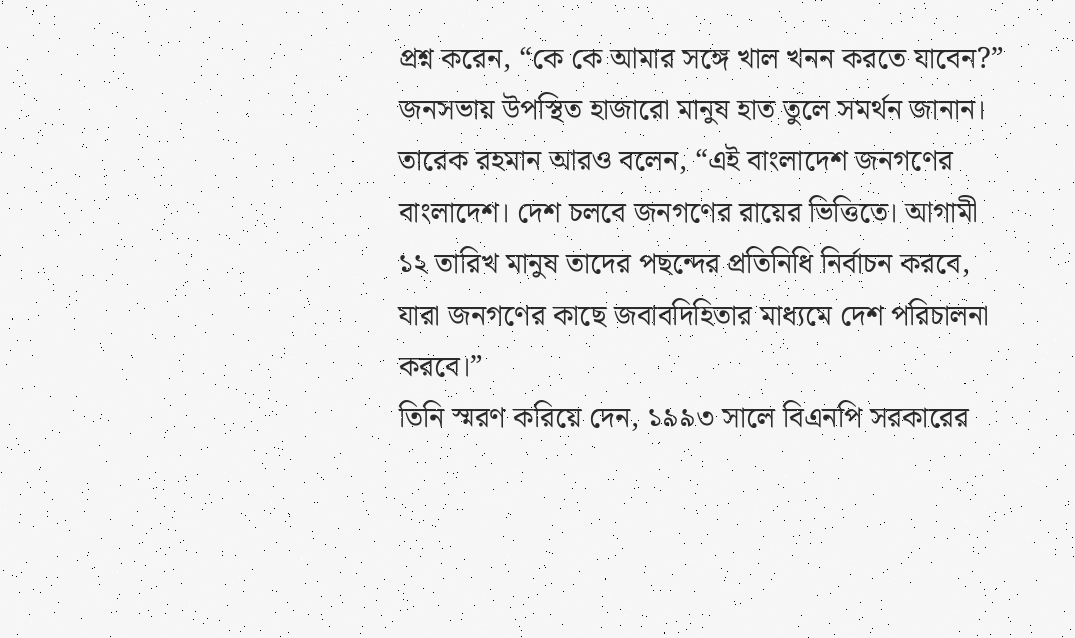প্রশ্ন করেন, “কে কে আমার সঙ্গে খাল খনন করতে যাবেন?” জনসভায় উপস্থিত হাজারো মানুষ হাত তুলে সমর্থন জানান।
তারেক রহমান আরও বলেন, “এই বাংলাদেশ জনগণের বাংলাদেশ। দেশ চলবে জনগণের রায়ের ভিত্তিতে। আগামী ১২ তারিখ মানুষ তাদের পছন্দের প্রতিনিধি নির্বাচন করবে, যারা জনগণের কাছে জবাবদিহিতার মাধ্যমে দেশ পরিচালনা করবে।”
তিনি স্মরণ করিয়ে দেন, ১৯৯৩ সালে বিএনপি সরকারের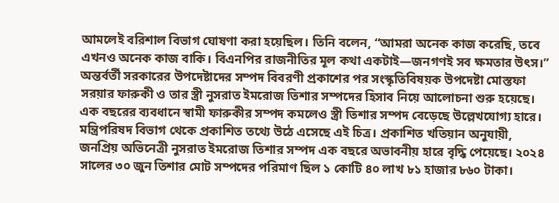আমলেই বরিশাল বিভাগ ঘোষণা করা হয়েছিল। তিনি বলেন, “আমরা অনেক কাজ করেছি, তবে এখনও অনেক কাজ বাকি। বিএনপির রাজনীতির মূল কথা একটাই—জনগণই সব ক্ষমতার উৎস।”
অন্তর্বর্তী সরকারের উপদেষ্টাদের সম্পদ বিবরণী প্রকাশের পর সংস্কৃতিবিষয়ক উপদেষ্টা মোস্তফা সরয়ার ফারুকী ও তার স্ত্রী নুসরাত ইমরোজ তিশার সম্পদের হিসাব নিয়ে আলোচনা শুরু হয়েছে। এক বছরের ব্যবধানে স্বামী ফারুকীর সম্পদ কমলেও স্ত্রী তিশার সম্পদ বেড়েছে উল্লেখযোগ্য হারে। মন্ত্রিপরিষদ বিভাগ থেকে প্রকাশিত তথ্যে উঠে এসেছে এই চিত্র। প্রকাশিত খতিয়ান অনুযায়ী, জনপ্রিয় অভিনেত্রী নুসরাত ইমরোজ তিশার সম্পদ এক বছরে অভাবনীয় হারে বৃদ্ধি পেয়েছে। ২০২৪ সালের ৩০ জুন তিশার মোট সম্পদের পরিমাণ ছিল ১ কোটি ৪০ লাখ ৮১ হাজার ৮৬০ টাকা।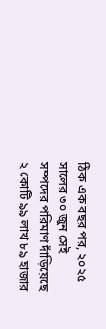ঠিক এক বছর পর, ২০২৫ সালের ৩০ জুন সেই সম্পদের পরিমাণ দাঁড়িয়েছে ২ কোটি ৯৯ লাখ ৮৯ হাজার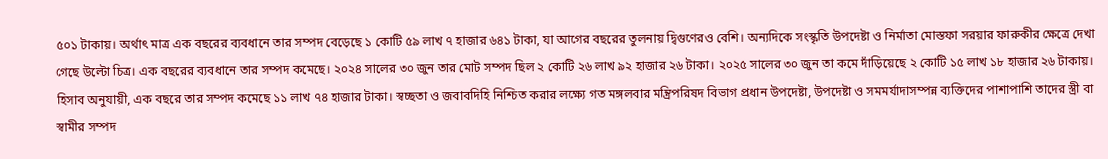৫০১ টাকায়। অর্থাৎ মাত্র এক বছরের ব্যবধানে তার সম্পদ বেড়েছে ১ কোটি ৫৯ লাখ ৭ হাজার ৬৪১ টাকা, যা আগের বছরের তুলনায় দ্বিগুণেরও বেশি। অন্যদিকে সংস্কৃতি উপদেষ্টা ও নির্মাতা মোস্তফা সরয়ার ফারুকীর ক্ষেত্রে দেখা গেছে উল্টো চিত্র। এক বছরের ব্যবধানে তার সম্পদ কমেছে। ২০২৪ সালের ৩০ জুন তার মোট সম্পদ ছিল ২ কোটি ২৬ লাখ ৯২ হাজার ২৬ টাকা। ২০২৫ সালের ৩০ জুন তা কমে দাঁড়িয়েছে ২ কোটি ১৫ লাখ ১৮ হাজার ২৬ টাকায়। হিসাব অনুযায়ী, এক বছরে তার সম্পদ কমেছে ১১ লাখ ৭৪ হাজার টাকা। স্বচ্ছতা ও জবাবদিহি নিশ্চিত করার লক্ষ্যে গত মঙ্গলবার মন্ত্রিপরিষদ বিভাগ প্রধান উপদেষ্টা, উপদেষ্টা ও সমমর্যাদাসম্পন্ন ব্যক্তিদের পাশাপাশি তাদের স্ত্রী বা স্বামীর সম্পদ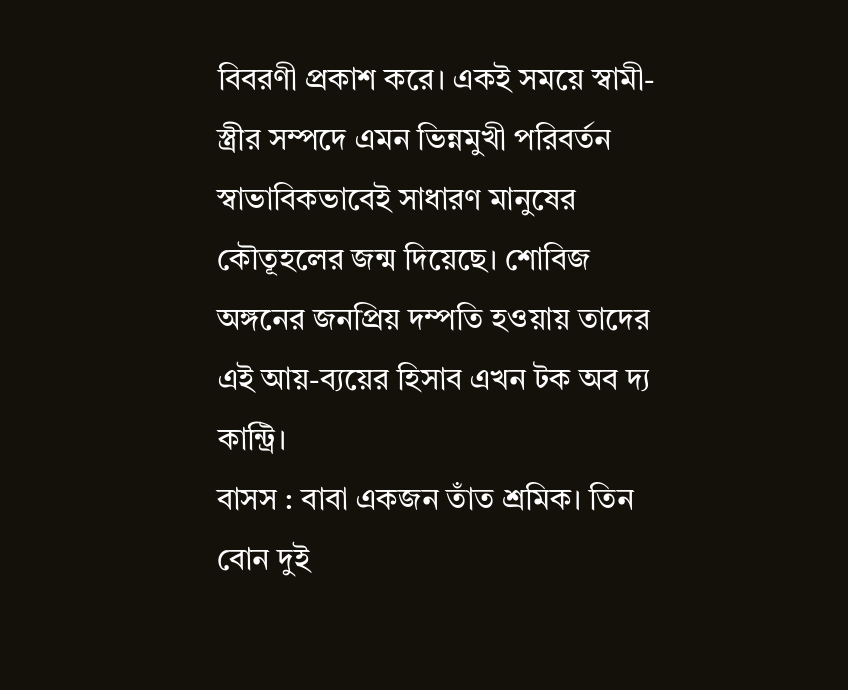বিবরণী প্রকাশ করে। একই সময়ে স্বামী-স্ত্রীর সম্পদে এমন ভিন্নমুখী পরিবর্তন স্বাভাবিকভাবেই সাধারণ মানুষের কৌতূহলের জন্ম দিয়েছে। শোবিজ অঙ্গনের জনপ্রিয় দম্পতি হওয়ায় তাদের এই আয়-ব্যয়ের হিসাব এখন টক অব দ্য কান্ট্রি।
বাসস : বাবা একজন তাঁত শ্রমিক। তিন বোন দুই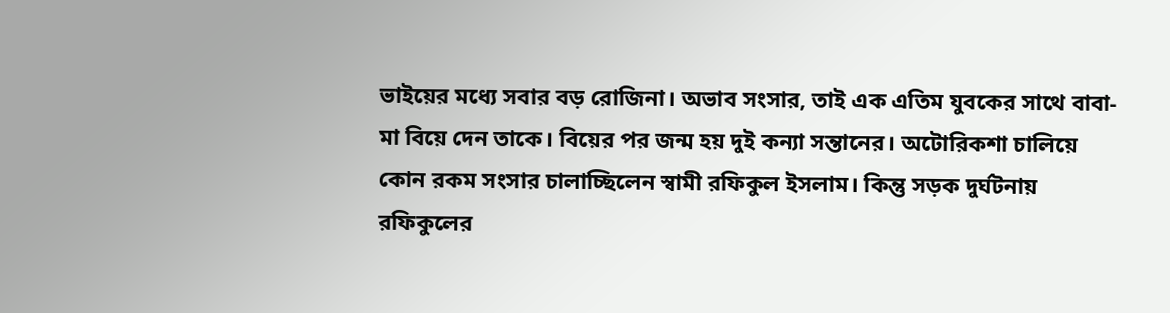ভাইয়ের মধ্যে সবার বড় রোজিনা। অভাব সংসার, তাই এক এতিম যুবকের সাথে বাবা-মা বিয়ে দেন তাকে। বিয়ের পর জন্ম হয় দুই কন্যা সন্তানের। অটোরিকশা চালিয়ে কোন রকম সংসার চালাচ্ছিলেন স্বামী রফিকুল ইসলাম। কিন্তু সড়ক দুর্ঘটনায় রফিকুলের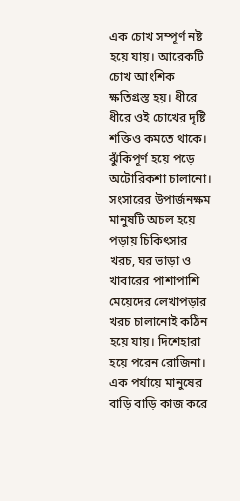এক চোখ সম্পূর্ণ নষ্ট হয়ে যায়। আরেকটি চোখ আংশিক ক্ষতিগ্রস্ত হয়। ধীরে ধীরে ওই চোখের দৃষ্টি শক্তিও কমতে থাকে। ঝুঁকিপূর্ণ হয়ে পড়ে অটোরিকশা চালানো। সংসারের উপার্জনক্ষম মানুষটি অচল হয়ে পড়ায় চিকিৎসার খরচ, ঘর ভাড়া ও খাবারের পাশাপাশি মেয়েদের লেখাপড়ার খরচ চালানোই কঠিন হয়ে যায়। দিশেহারা হয়ে পরেন রোজিনা। এক পর্যায়ে মানুষের বাড়ি বাড়ি কাজ করে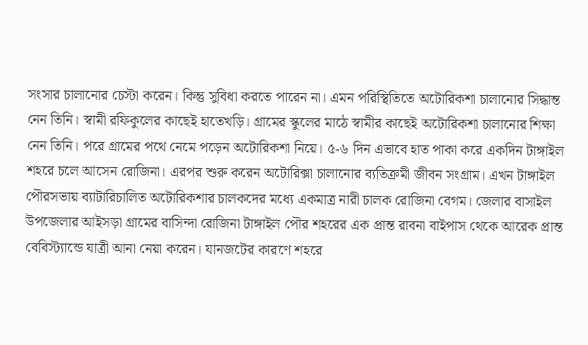সংসার চালানোর চেস্টা করেন। কিন্তু সুবিধা করতে পারেন না। এমন পরিস্থিতিতে অটোরিকশা চালানোর সিদ্ধান্ত নেন তিনি। স্বামী রফিকুলের কাছেই হাতেখড়ি। গ্রামের স্কুলের মাঠে স্বামীর কাছেই অটোরিকশা চালানোর শিক্ষা নেন তিনি। পরে গ্রামের পথে নেমে পড়েন অটোরিকশা নিয়ে। ৫-৬ দিন এভাবে হাত পাকা করে একদিন টাঙ্গাইল শহরে চলে আসেন রোজিনা। এরপর শুরু করেন অটোরিক্সা চালানোর ব্যতিক্রমী জীবন সংগ্রাম। এখন টাঙ্গাইল পৌরসভায় ব্যাটারিচালিত অটোরিকশার চালকদের মধ্যে একমাত্র নারী চালক রোজিনা বেগম। জেলার বাসাইল উপজেলার আইসড়া গ্রামের বাসিন্দা রোজিনা টাঙ্গাইল পৌর শহরের এক প্রান্ত রাবনা বাইপাস থেকে আরেক প্রান্ত বেবিস্ট্যান্ডে যাত্রী আনা নেয়া করেন। যানজটের কারণে শহরে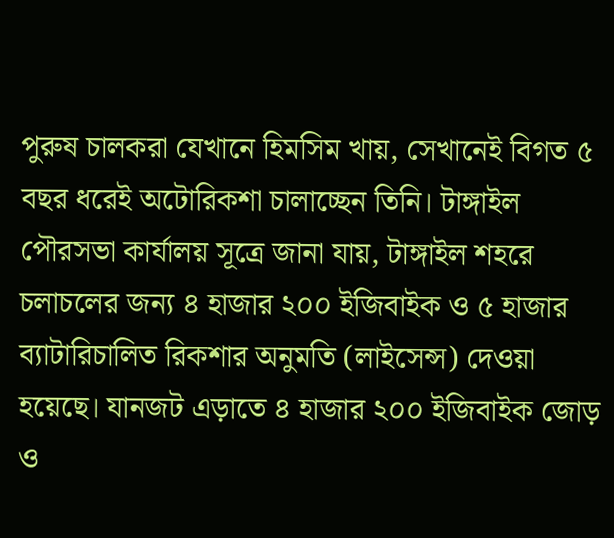পুরুষ চালকরা যেখানে হিমসিম খায়, সেখানেই বিগত ৫ বছর ধরেই অটোরিকশা চালাচ্ছেন তিনি। টাঙ্গাইল পৌরসভা কার্যালয় সূত্রে জানা যায়, টাঙ্গাইল শহরে চলাচলের জন্য ৪ হাজার ২০০ ইজিবাইক ও ৫ হাজার ব্যাটারিচালিত রিকশার অনুমতি (লাইসেন্স) দেওয়া হয়েছে। যানজট এড়াতে ৪ হাজার ২০০ ইজিবাইক জোড় ও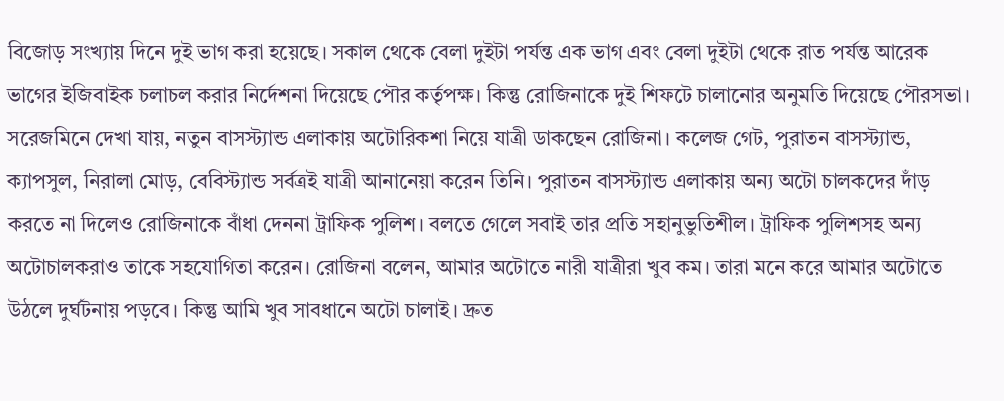বিজোড় সংখ্যায় দিনে দুই ভাগ করা হয়েছে। সকাল থেকে বেলা দুইটা পর্যন্ত এক ভাগ এবং বেলা দুইটা থেকে রাত পর্যন্ত আরেক ভাগের ইজিবাইক চলাচল করার নির্দেশনা দিয়েছে পৌর কর্তৃপক্ষ। কিন্তু রোজিনাকে দুই শিফটে চালানোর অনুমতি দিয়েছে পৌরসভা। সরেজমিনে দেখা যায়, নতুন বাসস্ট্যান্ড এলাকায় অটোরিকশা নিয়ে যাত্রী ডাকছেন রোজিনা। কলেজ গেট, পুরাতন বাসস্ট্যান্ড, ক্যাপসুল, নিরালা মোড়, বেবিস্ট্যান্ড সর্বত্রই যাত্রী আনানেয়া করেন তিনি। পুরাতন বাসস্ট্যান্ড এলাকায় অন্য অটো চালকদের দাঁড় করতে না দিলেও রোজিনাকে বাঁধা দেননা ট্রাফিক পুলিশ। বলতে গেলে সবাই তার প্রতি সহানুভুতিশীল। ট্রাফিক পুলিশসহ অন্য অটোচালকরাও তাকে সহযোগিতা করেন। রোজিনা বলেন, আমার অটোতে নারী যাত্রীরা খুব কম। তারা মনে করে আমার অটোতে উঠলে দুর্ঘটনায় পড়বে। কিন্তু আমি খুব সাবধানে অটো চালাই। দ্রুত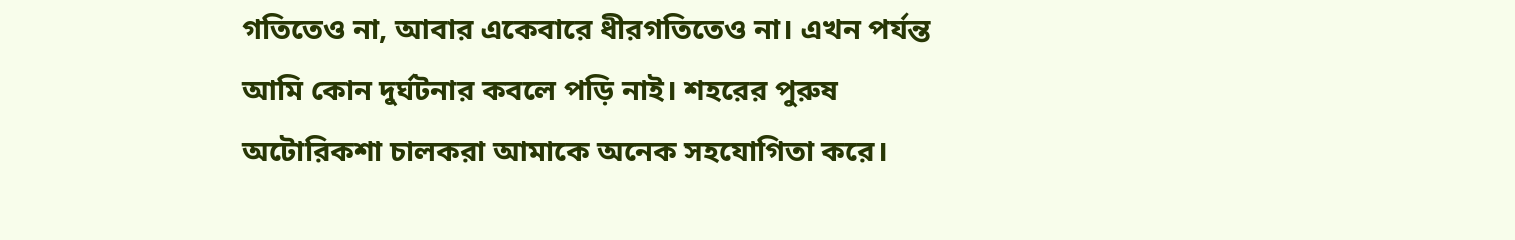গতিতেও না, আবার একেবারে ধীরগতিতেও না। এখন পর্যন্ত আমি কোন দুর্ঘটনার কবলে পড়ি নাই। শহরের পুরুষ অটোরিকশা চালকরা আমাকে অনেক সহযোগিতা করে।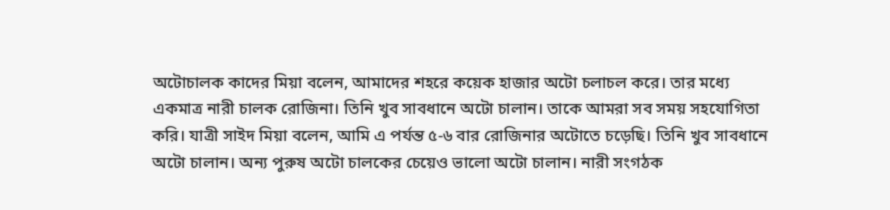অটোচালক কাদের মিয়া বলেন, আমাদের শহরে কয়েক হাজার অটো চলাচল করে। তার মধ্যে একমাত্র নারী চালক রোজিনা। তিনি খুব সাবধানে অটো চালান। তাকে আমরা সব সময় সহযোগিতা করি। যাত্রী সাইদ মিয়া বলেন, আমি এ পর্যন্ত ৫-৬ বার রোজিনার অটোতে চড়েছি। তিনি খুব সাবধানে অটো চালান। অন্য পুরুষ অটো চালকের চেয়েও ভালো অটো চালান। নারী সংগঠক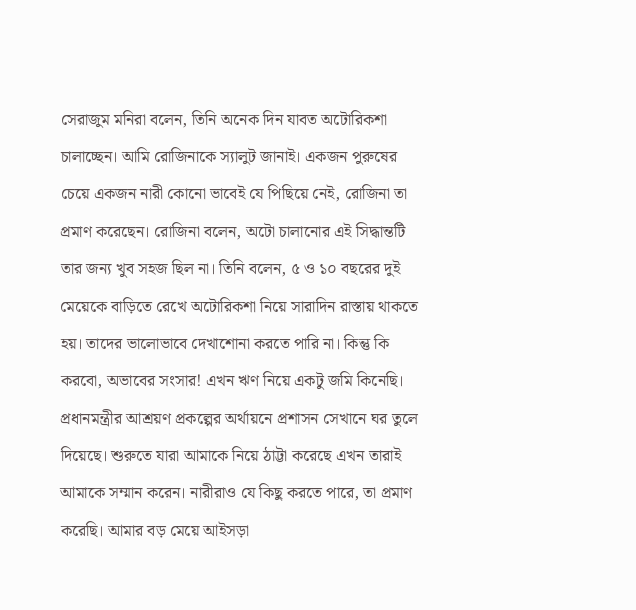সেরাজুম মনিরা বলেন, তিনি অনেক দিন যাবত অটোরিকশা চালাচ্ছেন। আমি রোজিনাকে স্যালুট জানাই। একজন পুরুষের চেয়ে একজন নারী কোনো ভাবেই যে পিছিয়ে নেই, রোজিনা তা প্রমাণ করেছেন। রোজিনা বলেন, অটো চালানোর এই সিদ্ধান্তটি তার জন্য খুব সহজ ছিল না। তিনি বলেন, ৫ ও ১০ বছরের দুই মেয়েকে বাড়িতে রেখে অটোরিকশা নিয়ে সারাদিন রাস্তায় থাকতে হয়। তাদের ভালোভাবে দেখাশোনা করতে পারি না। কিন্তু কি করবো, অভাবের সংসার! এখন ঋণ নিয়ে একটু জমি কিনেছি। প্রধানমন্ত্রীর আশ্রয়ণ প্রকল্পের অর্থায়নে প্রশাসন সেখানে ঘর তুলে দিয়েছে। শুরুতে যারা আমাকে নিয়ে ঠাট্টা করেছে এখন তারাই আমাকে সম্মান করেন। নারীরাও যে কিছু করতে পারে, তা প্রমাণ করেছি। আমার বড় মেয়ে আইসড়া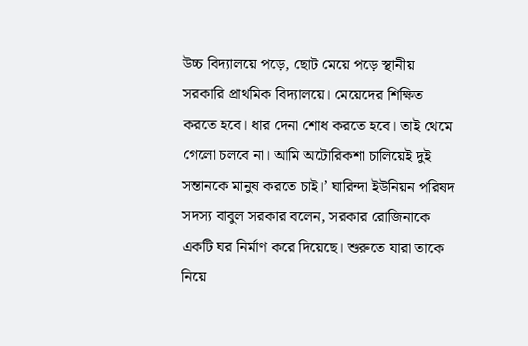উচ্চ বিদ্যালয়ে পড়ে, ছোট মেয়ে পড়ে স্থানীয় সরকারি প্রাথমিক বিদ্যালয়ে। মেয়েদের শিক্ষিত করতে হবে। ধার দেনা শোধ করতে হবে। তাই থেমে গেলো চলবে না। আমি অটোরিকশা চালিয়েই দুই সন্তানকে মানুষ করতে চাই।’ ঘারিন্দা ইউনিয়ন পরিষদ সদস্য বাবুল সরকার বলেন, সরকার রোজিনাকে একটি ঘর নির্মাণ করে দিয়েছে। শুরুতে যারা তাকে নিয়ে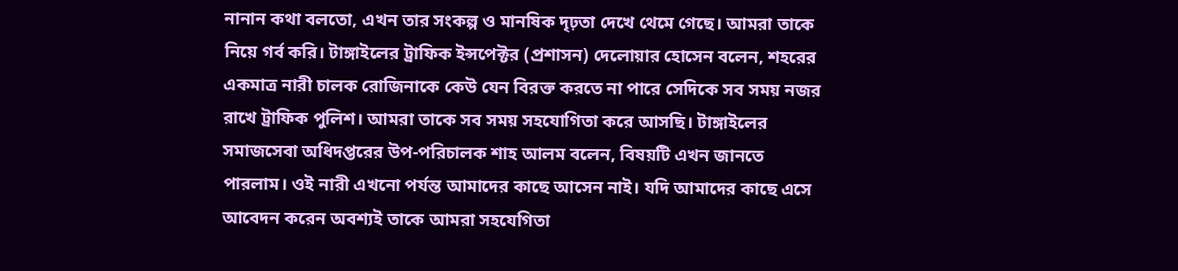নানান কথা বলতো, এখন তার সংকল্প ও মানষিক দৃঢ়তা দেখে থেমে গেছে। আমরা তাকে নিয়ে গর্ব করি। টাঙ্গাইলের ট্রাফিক ইন্সপেক্টর (প্রশাসন) দেলোয়ার হোসেন বলেন, শহরের একমাত্র নারী চালক রোজিনাকে কেউ যেন বিরক্ত করতে না পারে সেদিকে সব সময় নজর রাখে ট্রাফিক পুলিশ। আমরা তাকে সব সময় সহযোগিতা করে আসছি। টাঙ্গাইলের সমাজসেবা অধিদপ্তরের উপ-পরিচালক শাহ আলম বলেন, বিষয়টি এখন জানতে পারলাম। ওই নারী এখনো পর্যন্ত আমাদের কাছে আসেন নাই। যদি আমাদের কাছে এসে আবেদন করেন অবশ্যই তাকে আমরা সহযেগিতা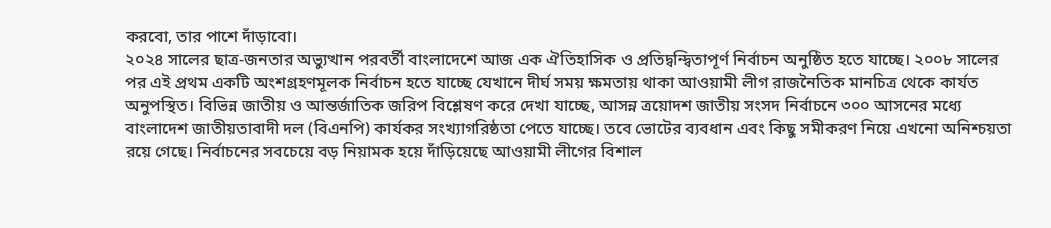করবো, তার পাশে দাঁড়াবো।
২০২৪ সালের ছাত্র-জনতার অভ্যুত্থান পরবর্তী বাংলাদেশে আজ এক ঐতিহাসিক ও প্রতিদ্বন্দ্বিতাপূর্ণ নির্বাচন অনুষ্ঠিত হতে যাচ্ছে। ২০০৮ সালের পর এই প্রথম একটি অংশগ্রহণমূলক নির্বাচন হতে যাচ্ছে যেখানে দীর্ঘ সময় ক্ষমতায় থাকা আওয়ামী লীগ রাজনৈতিক মানচিত্র থেকে কার্যত অনুপস্থিত। বিভিন্ন জাতীয় ও আন্তর্জাতিক জরিপ বিশ্লেষণ করে দেখা যাচ্ছে, আসন্ন ত্রয়োদশ জাতীয় সংসদ নির্বাচনে ৩০০ আসনের মধ্যে বাংলাদেশ জাতীয়তাবাদী দল (বিএনপি) কার্যকর সংখ্যাগরিষ্ঠতা পেতে যাচ্ছে। তবে ভোটের ব্যবধান এবং কিছু সমীকরণ নিয়ে এখনো অনিশ্চয়তা রয়ে গেছে। নির্বাচনের সবচেয়ে বড় নিয়ামক হয়ে দাঁড়িয়েছে আওয়ামী লীগের বিশাল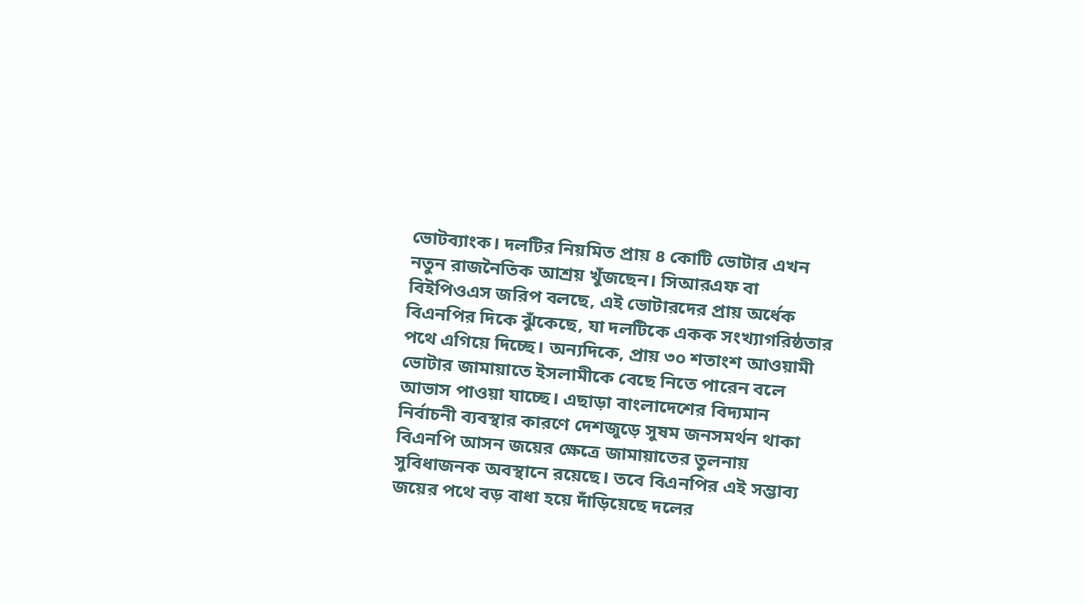ভোটব্যাংক। দলটির নিয়মিত প্রায় ৪ কোটি ভোটার এখন নতুন রাজনৈতিক আশ্রয় খুঁজছেন। সিআরএফ বা বিইপিওএস জরিপ বলছে, এই ভোটারদের প্রায় অর্ধেক বিএনপির দিকে ঝুঁকেছে, যা দলটিকে একক সংখ্যাগরিষ্ঠতার পথে এগিয়ে দিচ্ছে। অন্যদিকে, প্রায় ৩০ শতাংশ আওয়ামী ভোটার জামায়াতে ইসলামীকে বেছে নিতে পারেন বলে আভাস পাওয়া যাচ্ছে। এছাড়া বাংলাদেশের বিদ্যমান নির্বাচনী ব্যবস্থার কারণে দেশজুড়ে সুষম জনসমর্থন থাকা বিএনপি আসন জয়ের ক্ষেত্রে জামায়াতের তুলনায় সুবিধাজনক অবস্থানে রয়েছে। তবে বিএনপির এই সম্ভাব্য জয়ের পথে বড় বাধা হয়ে দাঁড়িয়েছে দলের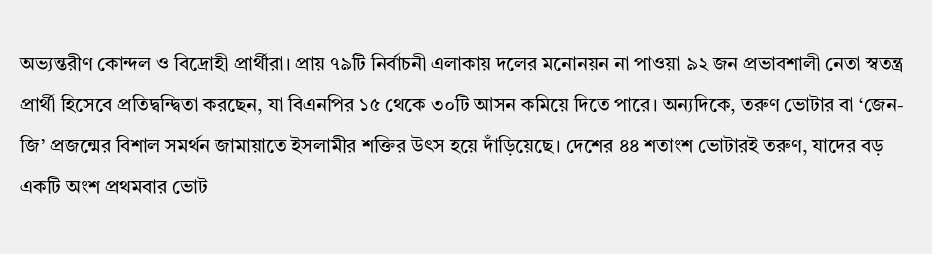অভ্যন্তরীণ কোন্দল ও বিদ্রোহী প্রার্থীরা। প্রায় ৭৯টি নির্বাচনী এলাকায় দলের মনোনয়ন না পাওয়া ৯২ জন প্রভাবশালী নেতা স্বতন্ত্র প্রার্থী হিসেবে প্রতিদ্বন্দ্বিতা করছেন, যা বিএনপির ১৫ থেকে ৩০টি আসন কমিয়ে দিতে পারে। অন্যদিকে, তরুণ ভোটার বা ‘জেন-জি’ প্রজন্মের বিশাল সমর্থন জামায়াতে ইসলামীর শক্তির উৎস হয়ে দাঁড়িয়েছে। দেশের ৪৪ শতাংশ ভোটারই তরুণ, যাদের বড় একটি অংশ প্রথমবার ভোট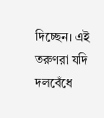দিচ্ছেন। এই তরুণরা যদি দলবেঁধে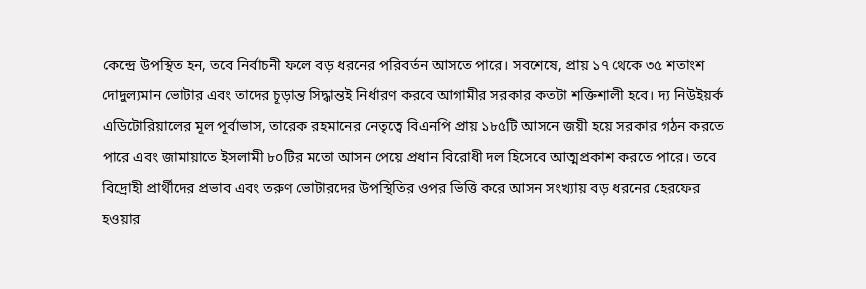কেন্দ্রে উপস্থিত হন, তবে নির্বাচনী ফলে বড় ধরনের পরিবর্তন আসতে পারে। সবশেষে, প্রায় ১৭ থেকে ৩৫ শতাংশ দোদুল্যমান ভোটার এবং তাদের চূড়ান্ত সিদ্ধান্তই নির্ধারণ করবে আগামীর সরকার কতটা শক্তিশালী হবে। দ্য নিউইয়র্ক এডিটোরিয়ালের মূল পূর্বাভাস, তারেক রহমানের নেতৃত্বে বিএনপি প্রায় ১৮৫টি আসনে জয়ী হয়ে সরকার গঠন করতে পারে এবং জামায়াতে ইসলামী ৮০টির মতো আসন পেয়ে প্রধান বিরোধী দল হিসেবে আত্মপ্রকাশ করতে পারে। তবে বিদ্রোহী প্রার্থীদের প্রভাব এবং তরুণ ভোটারদের উপস্থিতির ওপর ভিত্তি করে আসন সংখ্যায় বড় ধরনের হেরফের হওয়ার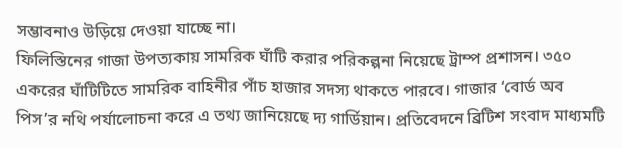সম্ভাবনাও উড়িয়ে দেওয়া যাচ্ছে না।
ফিলিস্তিনের গাজা উপত্যকায় সামরিক ঘাঁটি করার পরিকল্পনা নিয়েছে ট্রাম্প প্রশাসন। ৩৫০ একরের ঘাঁটিটিতে সামরিক বাহিনীর পাঁচ হাজার সদস্য থাকতে পারবে। গাজার ‘বোর্ড অব পিস’র নথি পর্যালোচনা করে এ তথ্য জানিয়েছে দ্য গার্ডিয়ান। প্রতিবেদনে ব্রিটিশ সংবাদ মাধ্যমটি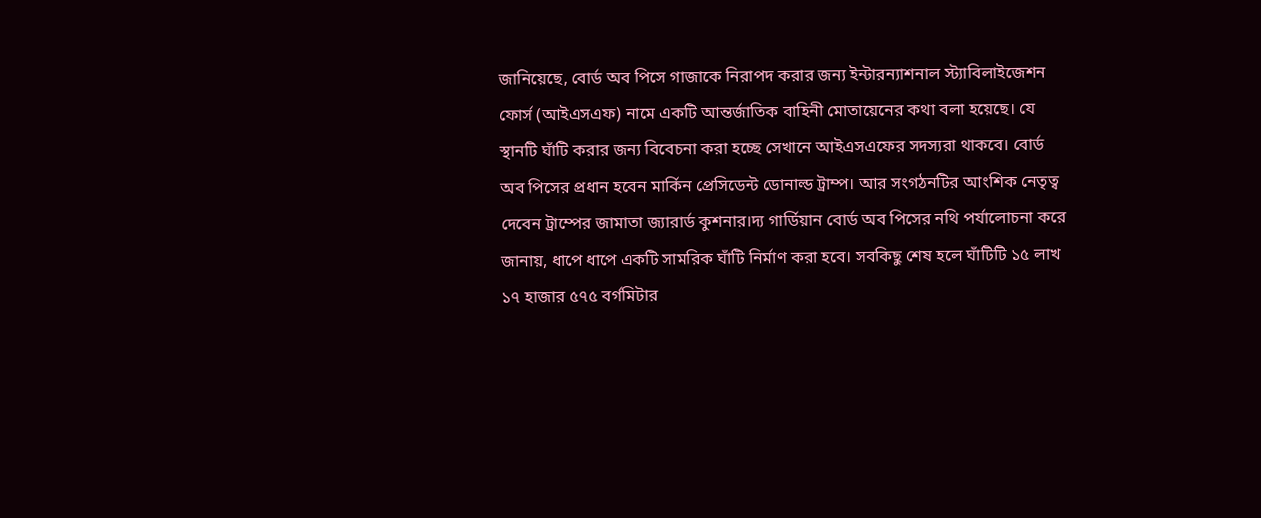জানিয়েছে, বোর্ড অব পিসে গাজাকে নিরাপদ করার জন্য ইন্টারন্যাশনাল স্ট্যাবিলাইজেশন ফোর্স (আইএসএফ) নামে একটি আন্তর্জাতিক বাহিনী মোতায়েনের কথা বলা হয়েছে। যে স্থানটি ঘাঁটি করার জন্য বিবেচনা করা হচ্ছে সেখানে আইএসএফের সদস্যরা থাকবে। বোর্ড অব পিসের প্রধান হবেন মার্কিন প্রেসিডেন্ট ডোনাল্ড ট্রাম্প। আর সংগঠনটির আংশিক নেতৃত্ব দেবেন ট্রাম্পের জামাতা জ্যারার্ড কুশনার।দ্য গার্ডিয়ান বোর্ড অব পিসের নথি পর্যালোচনা করে জানায়, ধাপে ধাপে একটি সামরিক ঘাঁটি নির্মাণ করা হবে। সবকিছু শেষ হলে ঘাঁটিটি ১৫ লাখ ১৭ হাজার ৫৭৫ বর্গমিটার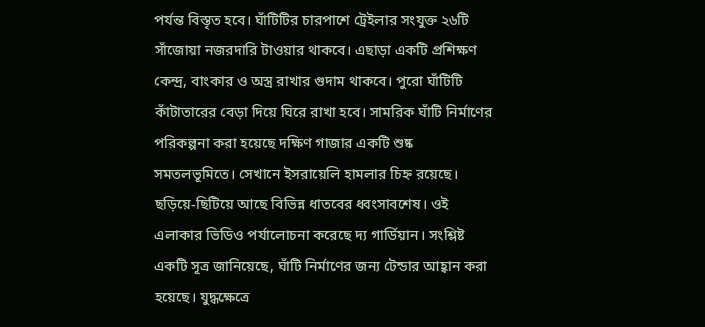পর্যন্ত বিস্তৃত হবে। ঘাঁটিটির চারপাশে ট্রেইলার সংযুক্ত ২৬টি সাঁজোয়া নজরদারি টাওয়ার থাকবে। এছাড়া একটি প্রশিক্ষণ কেন্দ্র, বাংকার ও অস্ত্র রাখার গুদাম থাকবে। পুরো ঘাঁটিটি কাঁটাতারের বেড়া দিয়ে ঘিরে রাখা হবে। সামরিক ঘাঁটি নির্মাণের পরিকল্পনা করা হয়েছে দক্ষিণ গাজার একটি শুষ্ক সমতলভূমিতে। সেখানে ইসরায়েলি হামলার চিহ্ন রয়েছে। ছড়িয়ে-ছিটিয়ে আছে বিভিন্ন ধাতবের ধ্বংসাবশেষ। ওই এলাকার ভিডিও পর্যালোচনা করেছে দ্য গার্ডিয়ান। সংশ্লিষ্ট একটি সূত্র জানিয়েছে, ঘাঁটি নির্মাণের জন্য টেন্ডার আহ্বান করা হয়েছে। যুদ্ধক্ষেত্রে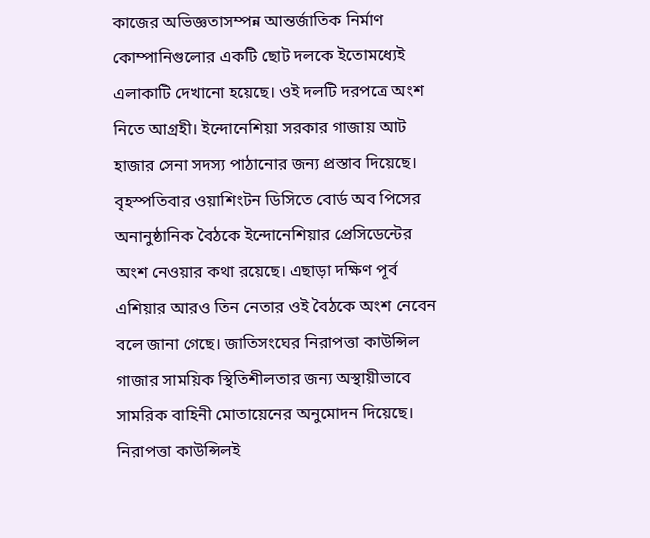কাজের অভিজ্ঞতাসম্পন্ন আন্তর্জাতিক নির্মাণ কোম্পানিগুলোর একটি ছোট দলকে ইতোমধ্যেই এলাকাটি দেখানো হয়েছে। ওই দলটি দরপত্রে অংশ নিতে আগ্রহী। ইন্দোনেশিয়া সরকার গাজায় আট হাজার সেনা সদস্য পাঠানোর জন্য প্রস্তাব দিয়েছে। বৃহস্পতিবার ওয়াশিংটন ডিসিতে বোর্ড অব পিসের অনানুষ্ঠানিক বৈঠকে ইন্দোনেশিয়ার প্রেসিডেন্টের অংশ নেওয়ার কথা রয়েছে। এছাড়া দক্ষিণ পূর্ব এশিয়ার আরও তিন নেতার ওই বৈঠকে অংশ নেবেন বলে জানা গেছে। জাতিসংঘের নিরাপত্তা কাউন্সিল গাজার সাময়িক স্থিতিশীলতার জন্য অস্থায়ীভাবে সামরিক বাহিনী মোতায়েনের অনুমোদন দিয়েছে। নিরাপত্তা কাউন্সিলই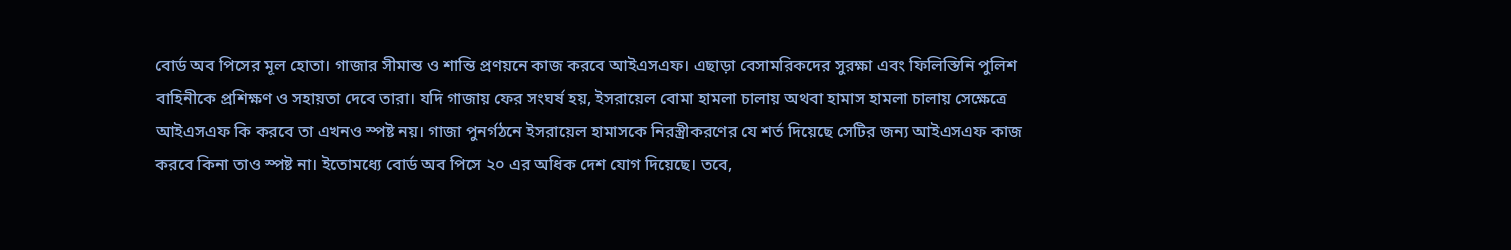বোর্ড অব পিসের মূল হোতা। গাজার সীমান্ত ও শান্তি প্রণয়নে কাজ করবে আইএসএফ। এছাড়া বেসামরিকদের সুরক্ষা এবং ফিলিস্তিনি পুলিশ বাহিনীকে প্রশিক্ষণ ও সহায়তা দেবে তারা। যদি গাজায় ফের সংঘর্ষ হয়, ইসরায়েল বোমা হামলা চালায় অথবা হামাস হামলা চালায় সেক্ষেত্রে আইএসএফ কি করবে তা এখনও স্পষ্ট নয়। গাজা পুনর্গঠনে ইসরায়েল হামাসকে নিরস্ত্রীকরণের যে শর্ত দিয়েছে সেটির জন্য আইএসএফ কাজ করবে কিনা তাও স্পষ্ট না। ইতোমধ্যে বোর্ড অব পিসে ২০ এর অধিক দেশ যোগ দিয়েছে। তবে,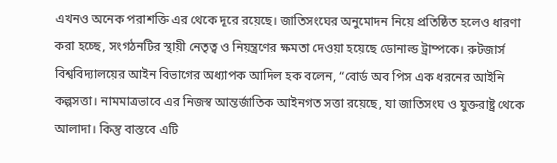এখনও অনেক পরাশক্তি এর থেকে দূরে রয়েছে। জাতিসংঘের অনুমোদন নিয়ে প্রতিষ্ঠিত হলেও ধারণা করা হচ্ছে, সংগঠনটির স্থায়ী নেতৃত্ব ও নিয়ন্ত্রণের ক্ষমতা দেওয়া হয়েছে ডোনাল্ড ট্রাম্পকে। রুটজার্স বিশ্ববিদ্যালয়ের আইন বিভাগের অধ্যাপক আদিল হক বলেন, “বোর্ড অব পিস এক ধরনের আইনি কল্পসত্তা। নামমাত্রভাবে এর নিজস্ব আন্তর্জাতিক আইনগত সত্তা রয়েছে, যা জাতিসংঘ ও যুক্তরাষ্ট্র থেকে আলাদা। কিন্তু বাস্তবে এটি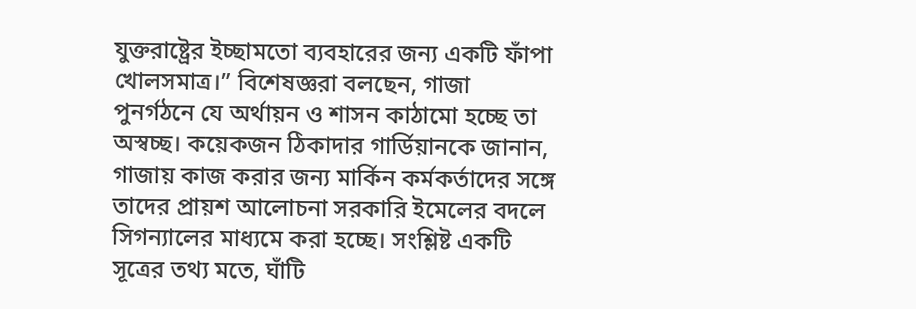যুক্তরাষ্ট্রের ইচ্ছামতো ব্যবহারের জন্য একটি ফাঁপা খোলসমাত্র।” বিশেষজ্ঞরা বলছেন, গাজা পুনর্গঠনে যে অর্থায়ন ও শাসন কাঠামো হচ্ছে তা অস্বচ্ছ। কয়েকজন ঠিকাদার গার্ডিয়ানকে জানান, গাজায় কাজ করার জন্য মার্কিন কর্মকর্তাদের সঙ্গে তাদের প্রায়শ আলোচনা সরকারি ইমেলের বদলে সিগন্যালের মাধ্যমে করা হচ্ছে। সংশ্লিষ্ট একটি সূত্রের তথ্য মতে, ঘাঁটি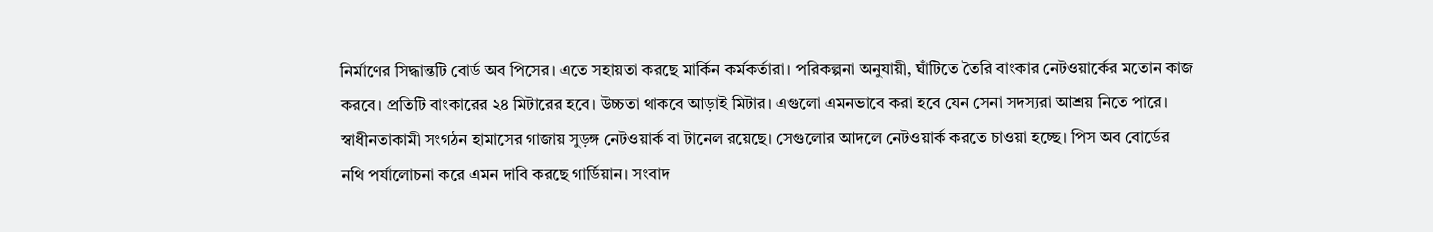নির্মাণের সিদ্ধান্তটি বোর্ড অব পিসের। এতে সহায়তা করছে মার্কিন কর্মকর্তারা। পরিকল্পনা অনুযায়ী, ঘাঁটিতে তৈরি বাংকার নেটওয়ার্কের মতোন কাজ করবে। প্রতিটি বাংকারের ২৪ মিটারের হবে। উচ্চতা থাকবে আড়াই মিটার। এগুলো এমনভাবে করা হবে যেন সেনা সদস্যরা আশ্রয় নিতে পারে। স্বাধীনতাকামী সংগঠন হামাসের গাজায় সুড়ঙ্গ নেটওয়ার্ক বা টানেল রয়েছে। সেগুলোর আদলে নেটওয়ার্ক করতে চাওয়া হচ্ছে। পিস অব বোর্ডের নথি পর্যালোচনা করে এমন দাবি করছে গার্ডিয়ান। সংবাদ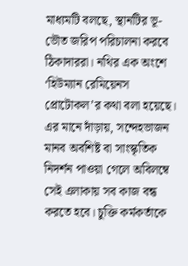মাধ্যমটি বলছে, স্থানটির ভূ-ভৌত জরিপ পরিচালনা করবে ঠিকাদাররা। নথির এক অংশে ‘হিউম্যান রেমিয়েনস প্রোটোকল’র কথা বলা হয়েছে। এর মানে দাঁড়ায়, সন্দেহভাজন মানব অবশিষ্ট বা সাংস্কৃতিক নিদর্শন পাওয়া গেলে অবিলম্বে সেই এলাকায় সব কাজ বন্ধ করতে হবে। চুক্তি কর্মকর্তাকে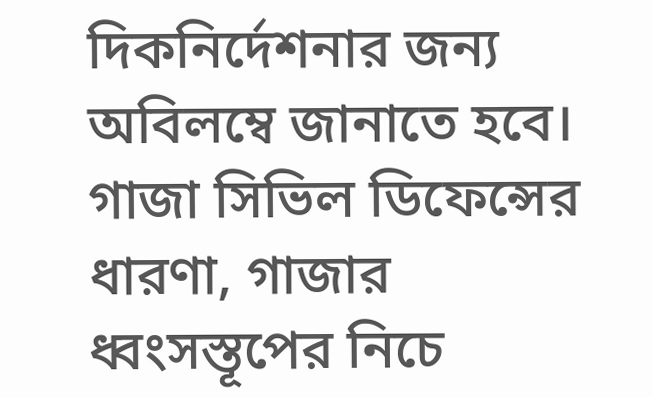দিকনির্দেশনার জন্য অবিলম্বে জানাতে হবে। গাজা সিভিল ডিফেন্সের ধারণা, গাজার ধ্বংসস্তূপের নিচে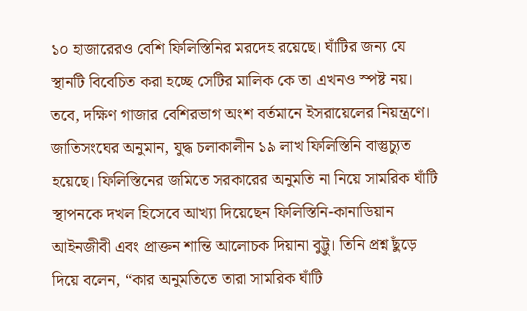১০ হাজারেরও বেশি ফিলিস্তিনির মরদেহ রয়েছে। ঘাঁটির জন্য যে স্থানটি বিবেচিত করা হচ্ছে সেটির মালিক কে তা এখনও স্পষ্ট নয়। তবে, দক্ষিণ গাজার বেশিরভাগ অংশ বর্তমানে ইসরায়েলের নিয়ন্ত্রণে। জাতিসংঘের অনুমান, যুদ্ধ চলাকালীন ১৯ লাখ ফিলিস্তিনি বাস্তুচ্যুত হয়েছে। ফিলিস্তিনের জমিতে সরকারের অনুমতি না নিয়ে সামরিক ঘাঁটি স্থাপনকে দখল হিসেবে আখ্যা দিয়েছেন ফিলিস্তিনি-কানাডিয়ান আইনজীবী এবং প্রাক্তন শান্তি আলোচক দিয়ানা বুট্টু। তিনি প্রশ্ন ছুঁড়ে দিয়ে বলেন, “কার অনুমতিতে তারা সামরিক ঘাঁটি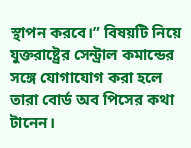স্থাপন করবে।” বিষয়টি নিয়ে যুক্তরাষ্ট্রের সেন্ট্রাল কমান্ডের সঙ্গে যোগাযোগ করা হলে তারা বোর্ড অব পিসের কথা টানেন।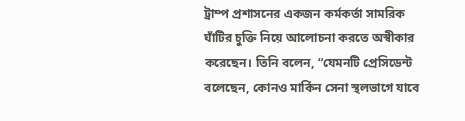ট্রাম্প প্রশাসনের একজন কর্মকর্তা সামরিক ঘাঁটির চুক্তি নিয়ে আলোচনা করতে অস্বীকার করেছেন। তিনি বলেন, “যেমনটি প্রেসিডেন্ট বলেছেন, কোনও মার্কিন সেনা স্থলভাগে যাবে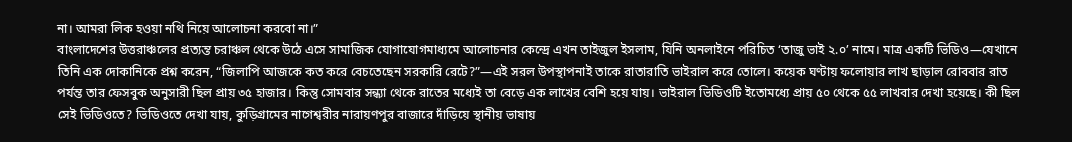না। আমরা লিক হওয়া নথি নিয়ে আলোচনা করবো না।”
বাংলাদেশের উত্তরাঞ্চলের প্রত্যন্ত চরাঞ্চল থেকে উঠে এসে সামাজিক যোগাযোগমাধ্যমে আলোচনার কেন্দ্রে এখন তাইজুল ইসলাম, যিনি অনলাইনে পরিচিত ‘তাজু ভাই ২.০’ নামে। মাত্র একটি ভিডিও—যেখানে তিনি এক দোকানিকে প্রশ্ন করেন, “জিলাপি আজকে কত করে বেচতেছেন সরকারি রেটে?”—এই সরল উপস্থাপনাই তাকে রাতারাতি ভাইরাল করে তোলে। কয়েক ঘণ্টায় ফলোয়ার লাখ ছাড়াল রোববার রাত পর্যন্ত তার ফেসবুক অনুসারী ছিল প্রায় ৩৫ হাজার। কিন্তু সোমবার সন্ধ্যা থেকে রাতের মধ্যেই তা বেড়ে এক লাখের বেশি হয়ে যায়। ভাইরাল ভিডিওটি ইতোমধ্যে প্রায় ৫০ থেকে ৫৫ লাখবার দেখা হয়েছে। কী ছিল সেই ভিডিওতে? ভিডিওতে দেখা যায়, কুড়িগ্রামের নাগেশ্বরীর নারায়ণপুর বাজারে দাঁড়িয়ে স্থানীয় ভাষায়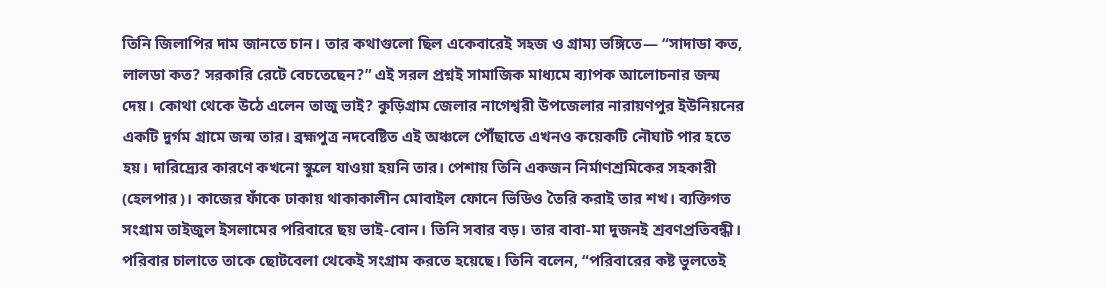তিনি জিলাপির দাম জানতে চান। তার কথাগুলো ছিল একেবারেই সহজ ও গ্রাম্য ভঙ্গিতে— “সাদাডা কত, লালডা কত? সরকারি রেটে বেচতেছেন?” এই সরল প্রশ্নই সামাজিক মাধ্যমে ব্যাপক আলোচনার জন্ম দেয়। কোথা থেকে উঠে এলেন তাজু ভাই? কুড়িগ্রাম জেলার নাগেশ্বরী উপজেলার নারায়ণপুর ইউনিয়নের একটি দুর্গম গ্রামে জন্ম তার। ব্রহ্মপুত্র নদবেষ্টিত এই অঞ্চলে পৌঁছাতে এখনও কয়েকটি নৌঘাট পার হতে হয়। দারিদ্র্যের কারণে কখনো স্কুলে যাওয়া হয়নি তার। পেশায় তিনি একজন নির্মাণশ্রমিকের সহকারী (হেলপার)। কাজের ফাঁকে ঢাকায় থাকাকালীন মোবাইল ফোনে ভিডিও তৈরি করাই তার শখ। ব্যক্তিগত সংগ্রাম তাইজুল ইসলামের পরিবারে ছয় ভাই-বোন। তিনি সবার বড়। তার বাবা-মা দুজনই শ্রবণপ্রতিবন্ধী। পরিবার চালাতে তাকে ছোটবেলা থেকেই সংগ্রাম করতে হয়েছে। তিনি বলেন, “পরিবারের কষ্ট ভুলতেই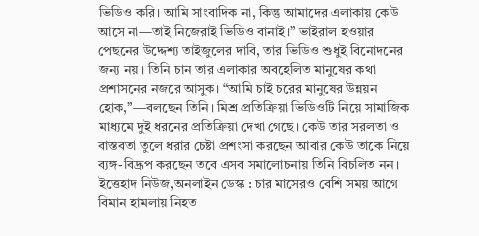ভিডিও করি। আমি সাংবাদিক না, কিন্তু আমাদের এলাকায় কেউ আসে না—তাই নিজেরাই ভিডিও বানাই।” ভাইরাল হওয়ার পেছনের উদ্দেশ্য তাইজুলের দাবি, তার ভিডিও শুধুই বিনোদনের জন্য নয়। তিনি চান তার এলাকার অবহেলিত মানুষের কথা প্রশাসনের নজরে আসুক। “আমি চাই চরের মানুষের উন্নয়ন হোক,”—বলছেন তিনি। মিশ্র প্রতিক্রিয়া ভিডিওটি নিয়ে সামাজিক মাধ্যমে দুই ধরনের প্রতিক্রিয়া দেখা গেছে। কেউ তার সরলতা ও বাস্তবতা তুলে ধরার চেষ্টা প্রশংসা করছেন আবার কেউ তাকে নিয়ে ব্যঙ্গ-বিদ্রূপ করছেন তবে এসব সমালোচনায় তিনি বিচলিত নন।
ইত্তেহাদ নিউজ,অনলাইন ডেস্ক : চার মাসেরও বেশি সময় আগে বিমান হামলায় নিহত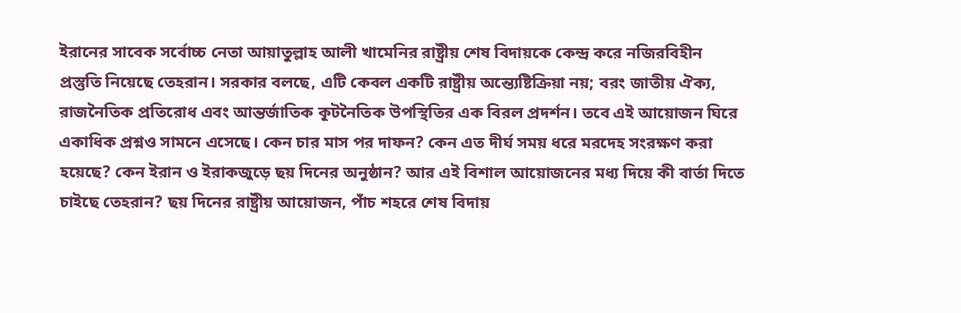ইরানের সাবেক সর্বোচ্চ নেতা আয়াতুল্লাহ আলী খামেনির রাষ্ট্রীয় শেষ বিদায়কে কেন্দ্র করে নজিরবিহীন প্রস্তুতি নিয়েছে তেহরান। সরকার বলছে, এটি কেবল একটি রাষ্ট্রীয় অন্ত্যেষ্টিক্রিয়া নয়; বরং জাতীয় ঐক্য, রাজনৈতিক প্রতিরোধ এবং আন্তর্জাতিক কূটনৈতিক উপস্থিতির এক বিরল প্রদর্শন। তবে এই আয়োজন ঘিরে একাধিক প্রশ্নও সামনে এসেছে। কেন চার মাস পর দাফন? কেন এত দীর্ঘ সময় ধরে মরদেহ সংরক্ষণ করা হয়েছে? কেন ইরান ও ইরাকজুড়ে ছয় দিনের অনুষ্ঠান? আর এই বিশাল আয়োজনের মধ্য দিয়ে কী বার্তা দিতে চাইছে তেহরান? ছয় দিনের রাষ্ট্রীয় আয়োজন, পাঁচ শহরে শেষ বিদায়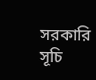সরকারি সূচি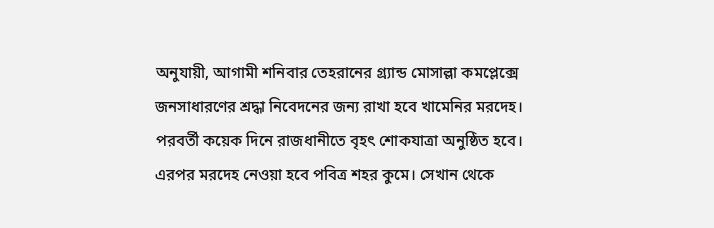অনুযায়ী, আগামী শনিবার তেহরানের গ্র্যান্ড মোসাল্লা কমপ্লেক্সে জনসাধারণের শ্রদ্ধা নিবেদনের জন্য রাখা হবে খামেনির মরদেহ। পরবর্তী কয়েক দিনে রাজধানীতে বৃহৎ শোকযাত্রা অনুষ্ঠিত হবে। এরপর মরদেহ নেওয়া হবে পবিত্র শহর কুমে। সেখান থেকে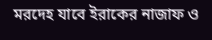মরদেহ যাবে ইরাকের নাজাফ ও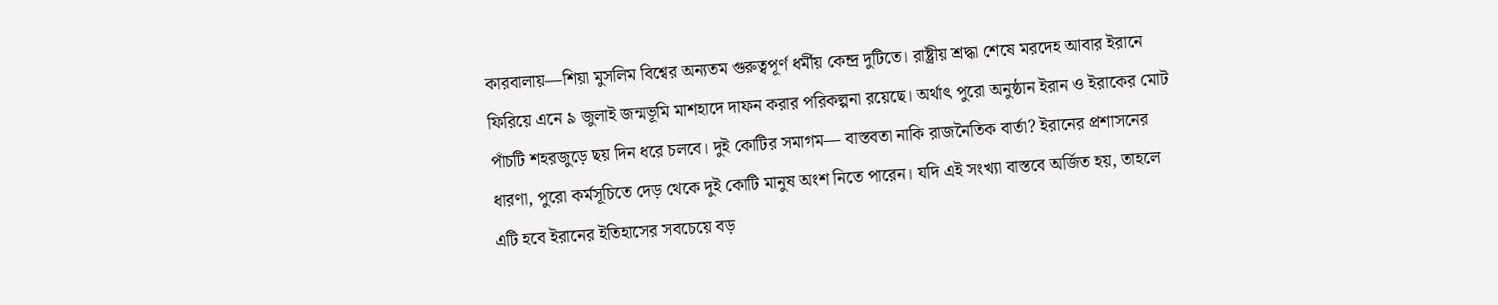কারবালায়—শিয়া মুসলিম বিশ্বের অন্যতম গুরুত্বপূর্ণ ধর্মীয় কেন্দ্র দুটিতে। রাষ্ট্রীয় শ্রদ্ধা শেষে মরদেহ আবার ইরানে ফিরিয়ে এনে ৯ জুলাই জন্মভূমি মাশহাদে দাফন করার পরিকল্পনা রয়েছে। অর্থাৎ পুরো অনুষ্ঠান ইরান ও ইরাকের মোট পাঁচটি শহরজুড়ে ছয় দিন ধরে চলবে। দুই কোটির সমাগম— বাস্তবতা নাকি রাজনৈতিক বার্তা? ইরানের প্রশাসনের ধারণা, পুরো কর্মসূচিতে দেড় থেকে দুই কোটি মানুষ অংশ নিতে পারেন। যদি এই সংখ্যা বাস্তবে অর্জিত হয়, তাহলে এটি হবে ইরানের ইতিহাসের সবচেয়ে বড়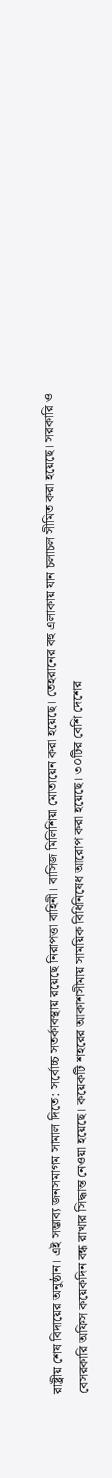রাষ্ট্রীয় শেষ বিদায়ের অনুষ্ঠান। এই সম্ভাব্য জনসমাগম সামাল দিতে: সর্বোচ্চ সতর্কাবস্থায় রয়েছে নিরাপত্তা বাহিনী। বাসিজ মিলিশিয়া মোতায়েন করা হয়েছে। তেহরানের বহু এলাকায় যান চলাচল সীমিত করা হয়েছে। সরকারি ও বেসরকারি অফিস কয়েকদিন বন্ধ রাখার সিদ্ধান্ত নেওয়া হয়েছে। কয়েকটি শহরের আকাশসীমায় সাময়িক বিধিনিষেধ আরোপ করা হয়েছে। ৩০টির বেশি দেশের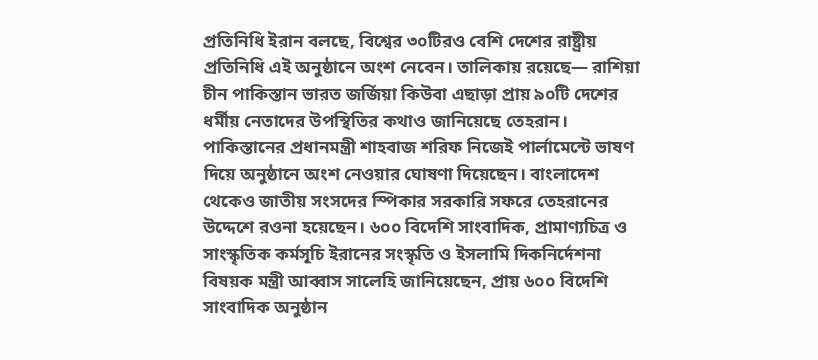প্রতিনিধি ইরান বলছে, বিশ্বের ৩০টিরও বেশি দেশের রাষ্ট্রীয় প্রতিনিধি এই অনুষ্ঠানে অংশ নেবেন। তালিকায় রয়েছে— রাশিয়া চীন পাকিস্তান ভারত জর্জিয়া কিউবা এছাড়া প্রায় ৯০টি দেশের ধর্মীয় নেতাদের উপস্থিতির কথাও জানিয়েছে তেহরান। পাকিস্তানের প্রধানমন্ত্রী শাহবাজ শরিফ নিজেই পার্লামেন্টে ভাষণ দিয়ে অনুষ্ঠানে অংশ নেওয়ার ঘোষণা দিয়েছেন। বাংলাদেশ থেকেও জাতীয় সংসদের স্পিকার সরকারি সফরে তেহরানের উদ্দেশে রওনা হয়েছেন। ৬০০ বিদেশি সাংবাদিক, প্রামাণ্যচিত্র ও সাংস্কৃতিক কর্মসূচি ইরানের সংস্কৃতি ও ইসলামি দিকনির্দেশনা বিষয়ক মন্ত্রী আব্বাস সালেহি জানিয়েছেন, প্রায় ৬০০ বিদেশি সাংবাদিক অনুষ্ঠান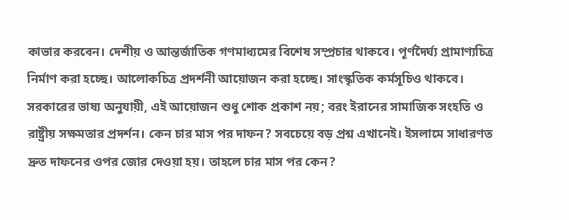কাভার করবেন। দেশীয় ও আন্তর্জাতিক গণমাধ্যমের বিশেষ সম্প্রচার থাকবে। পূর্ণদৈর্ঘ্য প্রামাণ্যচিত্র নির্মাণ করা হচ্ছে। আলোকচিত্র প্রদর্শনী আয়োজন করা হচ্ছে। সাংস্কৃতিক কর্মসূচিও থাকবে। সরকারের ভাষ্য অনুযায়ী, এই আয়োজন শুধু শোক প্রকাশ নয়; বরং ইরানের সামাজিক সংহতি ও রাষ্ট্রীয় সক্ষমতার প্রদর্শন। কেন চার মাস পর দাফন? সবচেয়ে বড় প্রশ্ন এখানেই। ইসলামে সাধারণত দ্রুত দাফনের ওপর জোর দেওয়া হয়। তাহলে চার মাস পর কেন?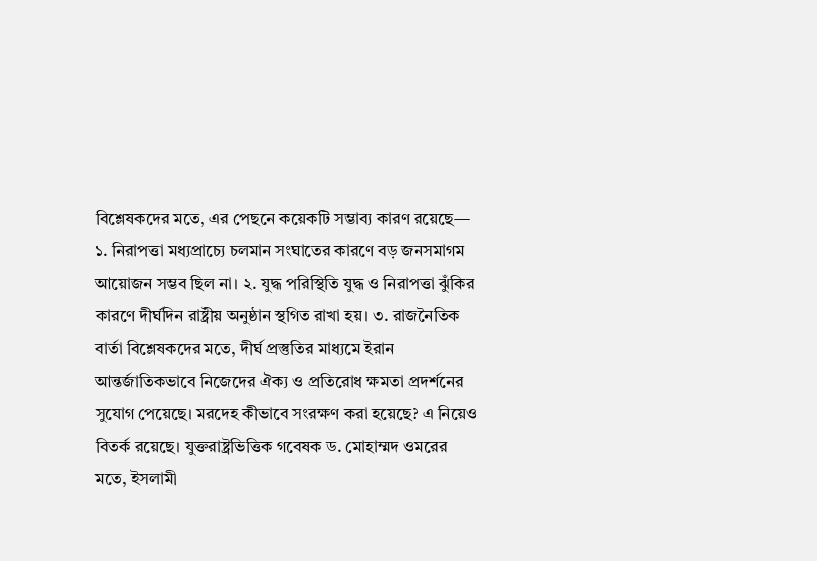বিশ্লেষকদের মতে, এর পেছনে কয়েকটি সম্ভাব্য কারণ রয়েছে— ১. নিরাপত্তা মধ্যপ্রাচ্যে চলমান সংঘাতের কারণে বড় জনসমাগম আয়োজন সম্ভব ছিল না। ২. যুদ্ধ পরিস্থিতি যুদ্ধ ও নিরাপত্তা ঝুঁকির কারণে দীর্ঘদিন রাষ্ট্রীয় অনুষ্ঠান স্থগিত রাখা হয়। ৩. রাজনৈতিক বার্তা বিশ্লেষকদের মতে, দীর্ঘ প্রস্তুতির মাধ্যমে ইরান আন্তর্জাতিকভাবে নিজেদের ঐক্য ও প্রতিরোধ ক্ষমতা প্রদর্শনের সুযোগ পেয়েছে। মরদেহ কীভাবে সংরক্ষণ করা হয়েছে? এ নিয়েও বিতর্ক রয়েছে। যুক্তরাষ্ট্রভিত্তিক গবেষক ড. মোহাম্মদ ওমরের মতে, ইসলামী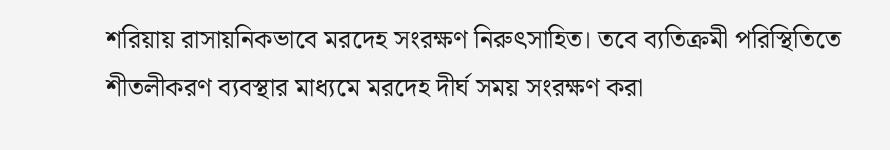শরিয়ায় রাসায়নিকভাবে মরদেহ সংরক্ষণ নিরুৎসাহিত। তবে ব্যতিক্রমী পরিস্থিতিতে শীতলীকরণ ব্যবস্থার মাধ্যমে মরদেহ দীর্ঘ সময় সংরক্ষণ করা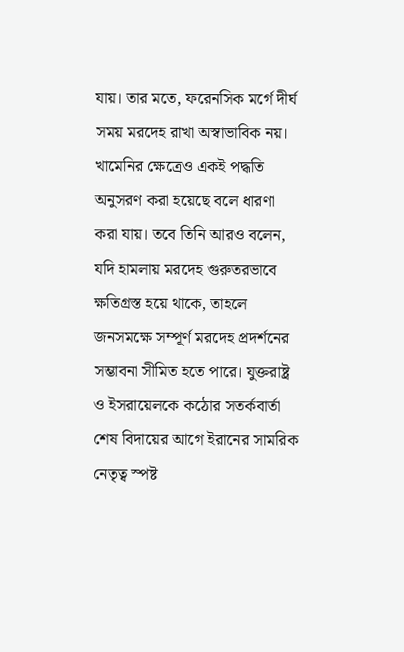যায়। তার মতে, ফরেনসিক মর্গে দীর্ঘ সময় মরদেহ রাখা অস্বাভাবিক নয়। খামেনির ক্ষেত্রেও একই পদ্ধতি অনুসরণ করা হয়েছে বলে ধারণা করা যায়। তবে তিনি আরও বলেন, যদি হামলায় মরদেহ গুরুতরভাবে ক্ষতিগ্রস্ত হয়ে থাকে, তাহলে জনসমক্ষে সম্পূর্ণ মরদেহ প্রদর্শনের সম্ভাবনা সীমিত হতে পারে। যুক্তরাষ্ট্র ও ইসরায়েলকে কঠোর সতর্কবার্তা শেষ বিদায়ের আগে ইরানের সামরিক নেতৃত্ব স্পষ্ট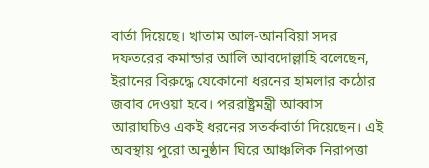বার্তা দিয়েছে। খাতাম আল-আনবিয়া সদর দফতরের কমান্ডার আলি আবদোল্লাহি বলেছেন, ইরানের বিরুদ্ধে যেকোনো ধরনের হামলার কঠোর জবাব দেওয়া হবে। পররাষ্ট্রমন্ত্রী আব্বাস আরাঘচিও একই ধরনের সতর্কবার্তা দিয়েছেন। এই অবস্থায় পুরো অনুষ্ঠান ঘিরে আঞ্চলিক নিরাপত্তা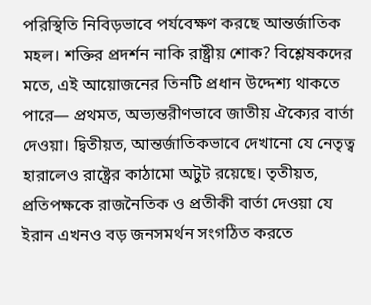পরিস্থিতি নিবিড়ভাবে পর্যবেক্ষণ করছে আন্তর্জাতিক মহল। শক্তির প্রদর্শন নাকি রাষ্ট্রীয় শোক? বিশ্লেষকদের মতে, এই আয়োজনের তিনটি প্রধান উদ্দেশ্য থাকতে পারে— প্রথমত, অভ্যন্তরীণভাবে জাতীয় ঐক্যের বার্তা দেওয়া। দ্বিতীয়ত, আন্তর্জাতিকভাবে দেখানো যে নেতৃত্ব হারালেও রাষ্ট্রের কাঠামো অটুট রয়েছে। তৃতীয়ত, প্রতিপক্ষকে রাজনৈতিক ও প্রতীকী বার্তা দেওয়া যে ইরান এখনও বড় জনসমর্থন সংগঠিত করতে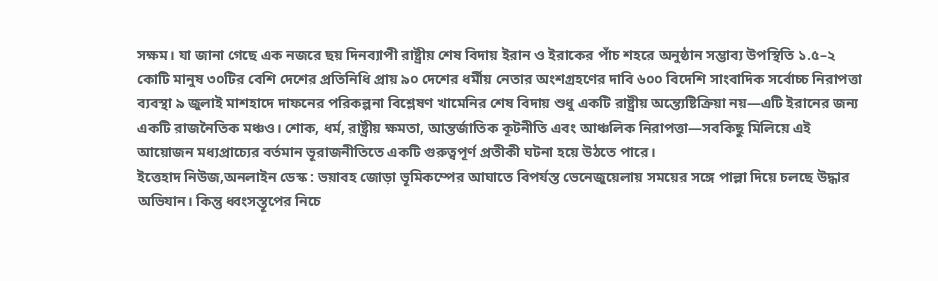সক্ষম। যা জানা গেছে এক নজরে ছয় দিনব্যাপী রাষ্ট্রীয় শেষ বিদায় ইরান ও ইরাকের পাঁচ শহরে অনুষ্ঠান সম্ভাব্য উপস্থিতি ১.৫–২ কোটি মানুষ ৩০টির বেশি দেশের প্রতিনিধি প্রায় ৯০ দেশের ধর্মীয় নেতার অংশগ্রহণের দাবি ৬০০ বিদেশি সাংবাদিক সর্বোচ্চ নিরাপত্তা ব্যবস্থা ৯ জুলাই মাশহাদে দাফনের পরিকল্পনা বিশ্লেষণ খামেনির শেষ বিদায় শুধু একটি রাষ্ট্রীয় অন্ত্যেষ্টিক্রিয়া নয়—এটি ইরানের জন্য একটি রাজনৈতিক মঞ্চও। শোক, ধর্ম, রাষ্ট্রীয় ক্ষমতা, আন্তর্জাতিক কূটনীতি এবং আঞ্চলিক নিরাপত্তা—সবকিছু মিলিয়ে এই আয়োজন মধ্যপ্রাচ্যের বর্তমান ভূরাজনীতিতে একটি গুরুত্বপূর্ণ প্রতীকী ঘটনা হয়ে উঠতে পারে।
ইত্তেহাদ নিউজ,অনলাইন ডেস্ক : ভয়াবহ জোড়া ভূমিকম্পের আঘাতে বিপর্যস্ত ভেনেজুয়েলায় সময়ের সঙ্গে পাল্লা দিয়ে চলছে উদ্ধার অভিযান। কিন্তু ধ্বংসস্তূপের নিচে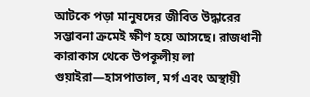আটকে পড়া মানুষদের জীবিত উদ্ধারের সম্ভাবনা ক্রমেই ক্ষীণ হয়ে আসছে। রাজধানী কারাকাস থেকে উপকূলীয় লা গুয়াইরা—হাসপাতাল, মর্গ এবং অস্থায়ী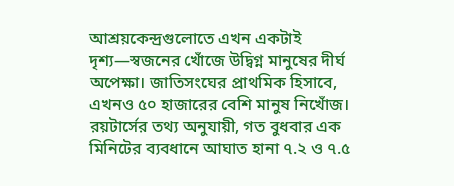আশ্রয়কেন্দ্রগুলোতে এখন একটাই দৃশ্য—স্বজনের খোঁজে উদ্বিগ্ন মানুষের দীর্ঘ অপেক্ষা। জাতিসংঘের প্রাথমিক হিসাবে, এখনও ৫০ হাজারের বেশি মানুষ নিখোঁজ। রয়টার্সের তথ্য অনুযায়ী, গত বুধবার এক মিনিটের ব্যবধানে আঘাত হানা ৭.২ ও ৭.৫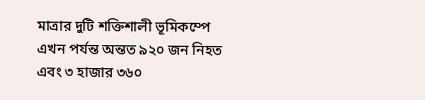মাত্রার দুটি শক্তিশালী ভূমিকম্পে এখন পর্যন্ত অন্তত ৯২০ জন নিহত এবং ৩ হাজার ৩৬০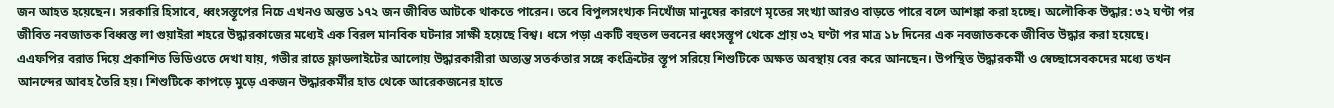জন আহত হয়েছেন। সরকারি হিসাবে, ধ্বংসস্তূপের নিচে এখনও অন্তত ১৭২ জন জীবিত আটকে থাকতে পারেন। তবে বিপুলসংখ্যক নিখোঁজ মানুষের কারণে মৃতের সংখ্যা আরও বাড়তে পারে বলে আশঙ্কা করা হচ্ছে। অলৌকিক উদ্ধার: ৩২ ঘণ্টা পর জীবিত নবজাতক বিধ্বস্ত লা গুয়াইরা শহরে উদ্ধারকাজের মধ্যেই এক বিরল মানবিক ঘটনার সাক্ষী হয়েছে বিশ্ব। ধসে পড়া একটি বহুতল ভবনের ধ্বংসস্তূপ থেকে প্রায় ৩২ ঘণ্টা পর মাত্র ১৮ দিনের এক নবজাতককে জীবিত উদ্ধার করা হয়েছে। এএফপির বরাত দিয়ে প্রকাশিত ভিডিওতে দেখা যায়, গভীর রাতে ফ্লাডলাইটের আলোয় উদ্ধারকারীরা অত্যন্ত সতর্কতার সঙ্গে কংক্রিটের স্তূপ সরিয়ে শিশুটিকে অক্ষত অবস্থায় বের করে আনছেন। উপস্থিত উদ্ধারকর্মী ও স্বেচ্ছাসেবকদের মধ্যে তখন আনন্দের আবহ তৈরি হয়। শিশুটিকে কাপড়ে মুড়ে একজন উদ্ধারকর্মীর হাত থেকে আরেকজনের হাতে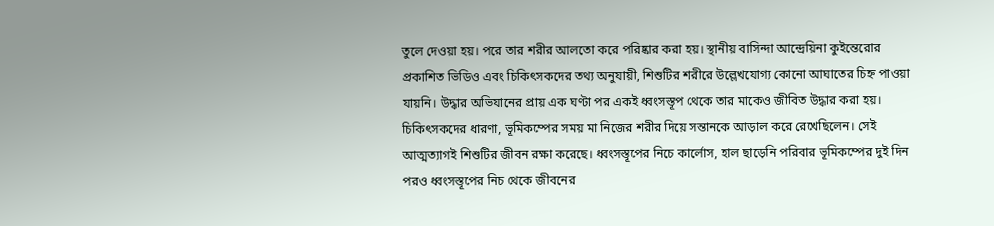তুলে দেওয়া হয়। পরে তার শরীর আলতো করে পরিষ্কার করা হয়। স্থানীয় বাসিন্দা আন্দ্রেয়িনা কুইন্তেরোর প্রকাশিত ভিডিও এবং চিকিৎসকদের তথ্য অনুযায়ী, শিশুটির শরীরে উল্লেখযোগ্য কোনো আঘাতের চিহ্ন পাওয়া যায়নি। উদ্ধার অভিযানের প্রায় এক ঘণ্টা পর একই ধ্বংসস্তূপ থেকে তার মাকেও জীবিত উদ্ধার করা হয়। চিকিৎসকদের ধারণা, ভূমিকম্পের সময় মা নিজের শরীর দিয়ে সন্তানকে আড়াল করে রেখেছিলেন। সেই আত্মত্যাগই শিশুটির জীবন রক্ষা করেছে। ধ্বংসস্তূপের নিচে কার্লোস, হাল ছাড়েনি পরিবার ভূমিকম্পের দুই দিন পরও ধ্বংসস্তূপের নিচ থেকে জীবনের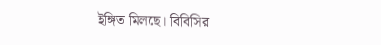ইঙ্গিত মিলছে। বিবিসির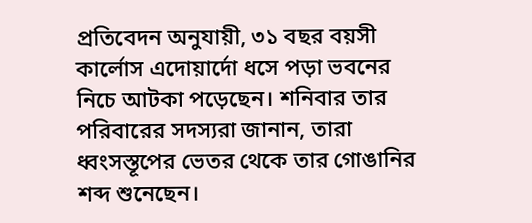প্রতিবেদন অনুযায়ী, ৩১ বছর বয়সী কার্লোস এদোয়ার্দো ধসে পড়া ভবনের নিচে আটকা পড়েছেন। শনিবার তার পরিবারের সদস্যরা জানান, তারা ধ্বংসস্তূপের ভেতর থেকে তার গোঙানির শব্দ শুনেছেন।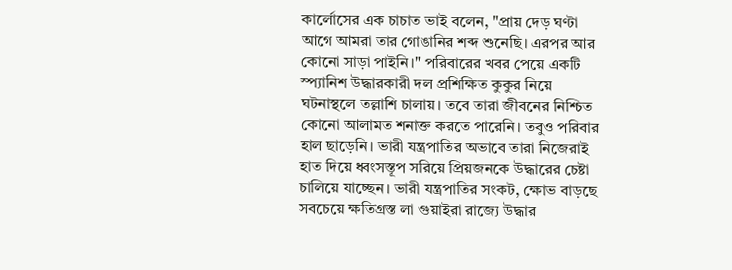কার্লোসের এক চাচাত ভাই বলেন, "প্রায় দেড় ঘণ্টা আগে আমরা তার গোঙানির শব্দ শুনেছি। এরপর আর কোনো সাড়া পাইনি।" পরিবারের খবর পেয়ে একটি স্প্যানিশ উদ্ধারকারী দল প্রশিক্ষিত কুকুর নিয়ে ঘটনাস্থলে তল্লাশি চালায়। তবে তারা জীবনের নিশ্চিত কোনো আলামত শনাক্ত করতে পারেনি। তবুও পরিবার হাল ছাড়েনি। ভারী যন্ত্রপাতির অভাবে তারা নিজেরাই হাত দিয়ে ধ্বংসস্তূপ সরিয়ে প্রিয়জনকে উদ্ধারের চেষ্টা চালিয়ে যাচ্ছেন। ভারী যন্ত্রপাতির সংকট, ক্ষোভ বাড়ছে সবচেয়ে ক্ষতিগ্রস্ত লা গুয়াইরা রাজ্যে উদ্ধার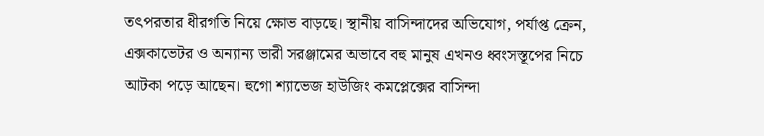তৎপরতার ধীরগতি নিয়ে ক্ষোভ বাড়ছে। স্থানীয় বাসিন্দাদের অভিযোগ, পর্যাপ্ত ক্রেন, এক্সকাভেটর ও অন্যান্য ভারী সরঞ্জামের অভাবে বহু মানুষ এখনও ধ্বংসস্তূপের নিচে আটকা পড়ে আছেন। হুগো শ্যাভেজ হাউজিং কমপ্লেক্সের বাসিন্দা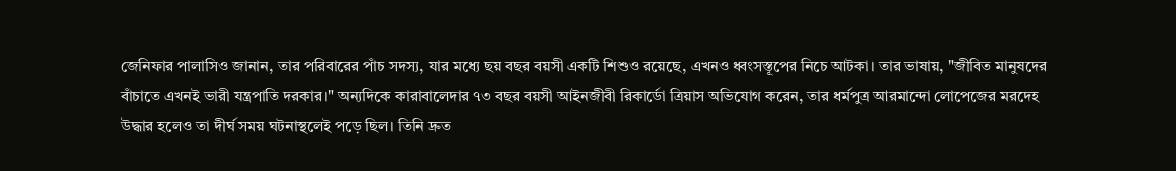জেনিফার পালাসিও জানান, তার পরিবারের পাঁচ সদস্য, যার মধ্যে ছয় বছর বয়সী একটি শিশুও রয়েছে, এখনও ধ্বংসস্তূপের নিচে আটকা। তার ভাষায়, "জীবিত মানুষদের বাঁচাতে এখনই ভারী যন্ত্রপাতি দরকার।" অন্যদিকে কারাবালেদার ৭৩ বছর বয়সী আইনজীবী রিকার্ডো ত্রিয়াস অভিযোগ করেন, তার ধর্মপুত্র আরমান্দো লোপেজের মরদেহ উদ্ধার হলেও তা দীর্ঘ সময় ঘটনাস্থলেই পড়ে ছিল। তিনি দ্রুত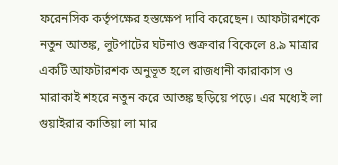ফরেনসিক কর্তৃপক্ষের হস্তক্ষেপ দাবি করেছেন। আফটারশকে নতুন আতঙ্ক, লুটপাটের ঘটনাও শুক্রবার বিকেলে ৪.৯ মাত্রার একটি আফটারশক অনুভূত হলে রাজধানী কারাকাস ও মারাকাই শহরে নতুন করে আতঙ্ক ছড়িয়ে পড়ে। এর মধ্যেই লা গুয়াইরার কাতিয়া লা মার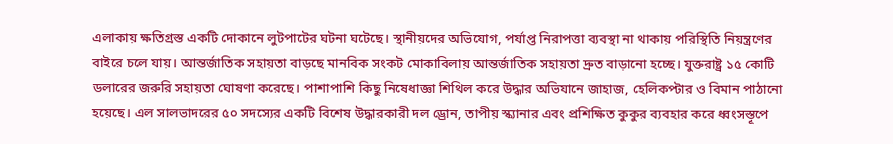এলাকায় ক্ষতিগ্রস্ত একটি দোকানে লুটপাটের ঘটনা ঘটেছে। স্থানীয়দের অভিযোগ, পর্যাপ্ত নিরাপত্তা ব্যবস্থা না থাকায় পরিস্থিতি নিয়ন্ত্রণের বাইরে চলে যায়। আন্তর্জাতিক সহায়তা বাড়ছে মানবিক সংকট মোকাবিলায় আন্তর্জাতিক সহায়তা দ্রুত বাড়ানো হচ্ছে। যুক্তরাষ্ট্র ১৫ কোটি ডলারের জরুরি সহায়তা ঘোষণা করেছে। পাশাপাশি কিছু নিষেধাজ্ঞা শিথিল করে উদ্ধার অভিযানে জাহাজ, হেলিকপ্টার ও বিমান পাঠানো হয়েছে। এল সালভাদরের ৫০ সদস্যের একটি বিশেষ উদ্ধারকারী দল ড্রোন, তাপীয় স্ক্যানার এবং প্রশিক্ষিত কুকুর ব্যবহার করে ধ্বংসস্তূপে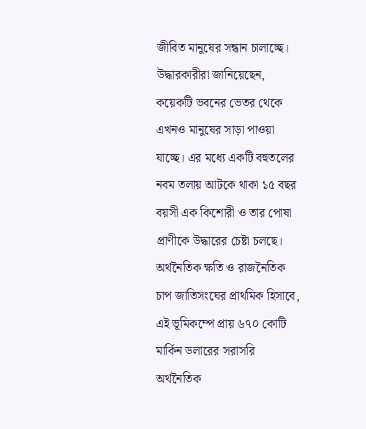জীবিত মানুষের সন্ধান চালাচ্ছে। উদ্ধারকারীরা জানিয়েছেন, কয়েকটি ভবনের ভেতর থেকে এখনও মানুষের সাড়া পাওয়া যাচ্ছে। এর মধ্যে একটি বহুতলের নবম তলায় আটকে থাকা ১৫ বছর বয়সী এক কিশোরী ও তার পোষা প্রাণীকে উদ্ধারের চেষ্টা চলছে। অর্থনৈতিক ক্ষতি ও রাজনৈতিক চাপ জাতিসংঘের প্রাথমিক হিসাবে, এই ভূমিকম্পে প্রায় ৬৭০ কোটি মার্কিন ডলারের সরাসরি অর্থনৈতিক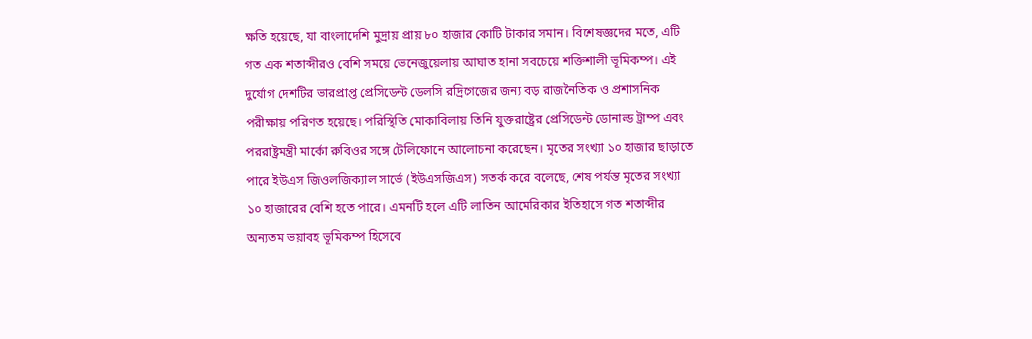ক্ষতি হয়েছে, যা বাংলাদেশি মুদ্রায় প্রায় ৮০ হাজার কোটি টাকার সমান। বিশেষজ্ঞদের মতে, এটি গত এক শতাব্দীরও বেশি সময়ে ভেনেজুয়েলায় আঘাত হানা সবচেয়ে শক্তিশালী ভূমিকম্প। এই দুর্যোগ দেশটির ভারপ্রাপ্ত প্রেসিডেন্ট ডেলসি রদ্রিগেজের জন্য বড় রাজনৈতিক ও প্রশাসনিক পরীক্ষায় পরিণত হয়েছে। পরিস্থিতি মোকাবিলায় তিনি যুক্তরাষ্ট্রের প্রেসিডেন্ট ডোনাল্ড ট্রাম্প এবং পররাষ্ট্রমন্ত্রী মার্কো রুবিওর সঙ্গে টেলিফোনে আলোচনা করেছেন। মৃতের সংখ্যা ১০ হাজার ছাড়াতে পারে ইউএস জিওলজিক্যাল সার্ভে (ইউএসজিএস) সতর্ক করে বলেছে, শেষ পর্যন্ত মৃতের সংখ্যা ১০ হাজারের বেশি হতে পারে। এমনটি হলে এটি লাতিন আমেরিকার ইতিহাসে গত শতাব্দীর অন্যতম ভয়াবহ ভূমিকম্প হিসেবে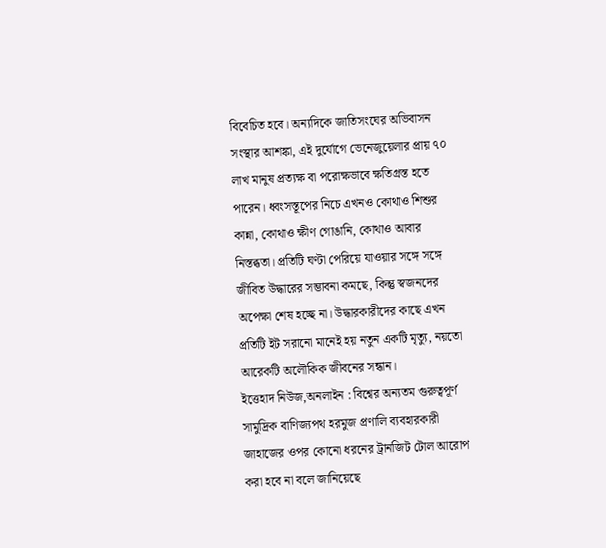বিবেচিত হবে। অন্যদিকে জাতিসংঘের অভিবাসন সংস্থার আশঙ্কা, এই দুর্যোগে ভেনেজুয়েলার প্রায় ৭০ লাখ মানুষ প্রত্যক্ষ বা পরোক্ষভাবে ক্ষতিগ্রস্ত হতে পারেন। ধ্বংসস্তূপের নিচে এখনও কোথাও শিশুর কান্না, কোথাও ক্ষীণ গোঙানি, কোথাও আবার নিস্তব্ধতা। প্রতিটি ঘণ্টা পেরিয়ে যাওয়ার সঙ্গে সঙ্গে জীবিত উদ্ধারের সম্ভাবনা কমছে, কিন্তু স্বজনদের অপেক্ষা শেষ হচ্ছে না। উদ্ধারকারীদের কাছে এখন প্রতিটি ইট সরানো মানেই হয় নতুন একটি মৃত্যু, নয়তো আরেকটি অলৌকিক জীবনের সন্ধান।
ইত্তেহাদ নিউজ,অনলাইন : বিশ্বের অন্যতম গুরুত্বপূর্ণ সামুদ্রিক বাণিজ্যপথ হরমুজ প্রণালি ব্যবহারকারী জাহাজের ওপর কোনো ধরনের ট্রানজিট টোল আরোপ করা হবে না বলে জানিয়েছে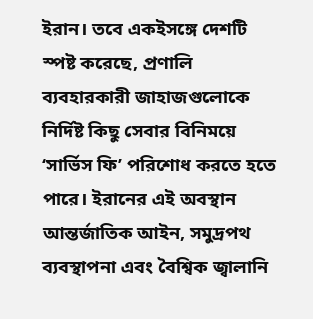ইরান। তবে একইসঙ্গে দেশটি স্পষ্ট করেছে, প্রণালি ব্যবহারকারী জাহাজগুলোকে নির্দিষ্ট কিছু সেবার বিনিময়ে ‘সার্ভিস ফি’ পরিশোধ করতে হতে পারে। ইরানের এই অবস্থান আন্তর্জাতিক আইন, সমুদ্রপথ ব্যবস্থাপনা এবং বৈশ্বিক জ্বালানি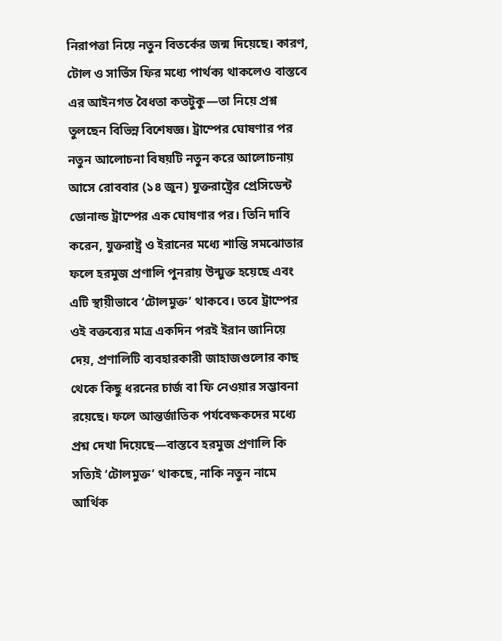নিরাপত্তা নিয়ে নতুন বিতর্কের জন্ম দিয়েছে। কারণ, টোল ও সার্ভিস ফির মধ্যে পার্থক্য থাকলেও বাস্তবে এর আইনগত বৈধতা কতটুকু—তা নিয়ে প্রশ্ন তুলছেন বিভিন্ন বিশেষজ্ঞ। ট্রাম্পের ঘোষণার পর নতুন আলোচনা বিষয়টি নতুন করে আলোচনায় আসে রোববার (১৪ জুন) যুক্তরাষ্ট্রের প্রেসিডেন্ট ডোনাল্ড ট্রাম্পের এক ঘোষণার পর। তিনি দাবি করেন, যুক্তরাষ্ট্র ও ইরানের মধ্যে শান্তি সমঝোতার ফলে হরমুজ প্রণালি পুনরায় উন্মুক্ত হয়েছে এবং এটি স্থায়ীভাবে ‘টোলমুক্ত’ থাকবে। তবে ট্রাম্পের ওই বক্তব্যের মাত্র একদিন পরই ইরান জানিয়ে দেয়, প্রণালিটি ব্যবহারকারী জাহাজগুলোর কাছ থেকে কিছু ধরনের চার্জ বা ফি নেওয়ার সম্ভাবনা রয়েছে। ফলে আন্তর্জাতিক পর্যবেক্ষকদের মধ্যে প্রশ্ন দেখা দিয়েছে—বাস্তবে হরমুজ প্রণালি কি সত্যিই ‘টোলমুক্ত’ থাকছে, নাকি নতুন নামে আর্থিক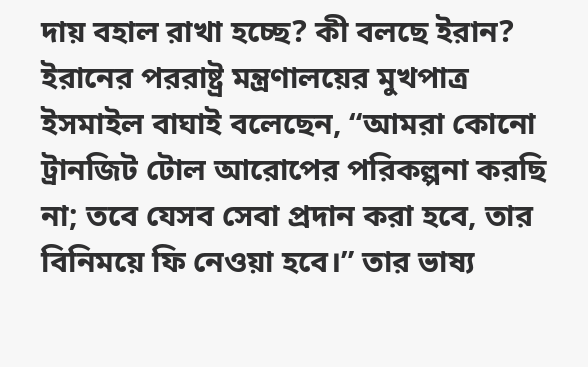দায় বহাল রাখা হচ্ছে? কী বলছে ইরান? ইরানের পররাষ্ট্র মন্ত্রণালয়ের মুখপাত্র ইসমাইল বাঘাই বলেছেন, “আমরা কোনো ট্রানজিট টোল আরোপের পরিকল্পনা করছি না; তবে যেসব সেবা প্রদান করা হবে, তার বিনিময়ে ফি নেওয়া হবে।” তার ভাষ্য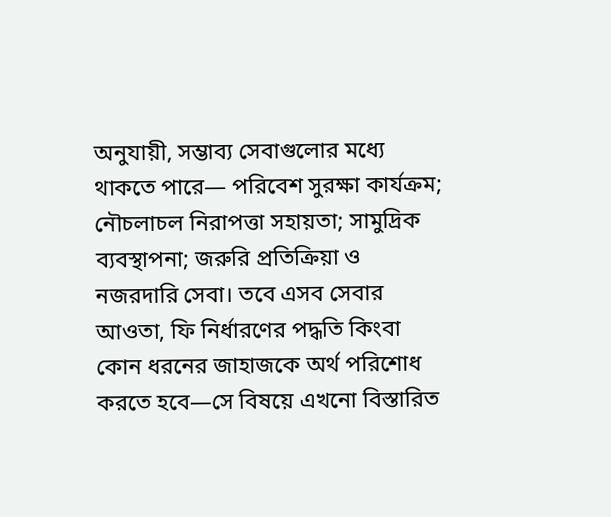অনুযায়ী, সম্ভাব্য সেবাগুলোর মধ্যে থাকতে পারে— পরিবেশ সুরক্ষা কার্যক্রম; নৌচলাচল নিরাপত্তা সহায়তা; সামুদ্রিক ব্যবস্থাপনা; জরুরি প্রতিক্রিয়া ও নজরদারি সেবা। তবে এসব সেবার আওতা, ফি নির্ধারণের পদ্ধতি কিংবা কোন ধরনের জাহাজকে অর্থ পরিশোধ করতে হবে—সে বিষয়ে এখনো বিস্তারিত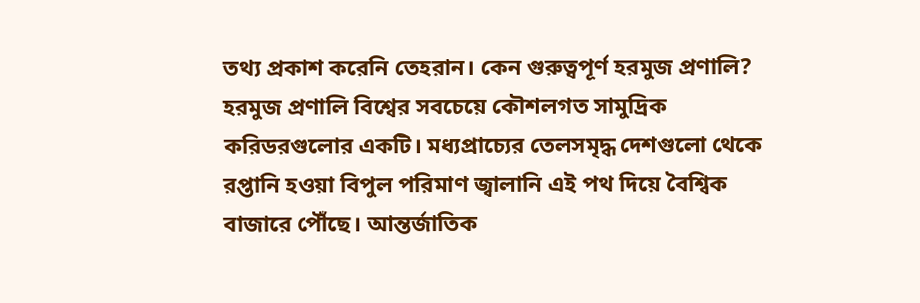তথ্য প্রকাশ করেনি তেহরান। কেন গুরুত্বপূর্ণ হরমুজ প্রণালি? হরমুজ প্রণালি বিশ্বের সবচেয়ে কৌশলগত সামুদ্রিক করিডরগুলোর একটি। মধ্যপ্রাচ্যের তেলসমৃদ্ধ দেশগুলো থেকে রপ্তানি হওয়া বিপুল পরিমাণ জ্বালানি এই পথ দিয়ে বৈশ্বিক বাজারে পৌঁছে। আন্তর্জাতিক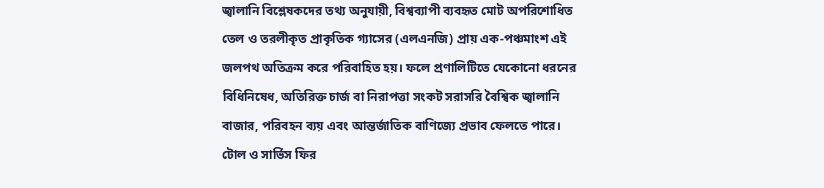জ্বালানি বিশ্লেষকদের তথ্য অনুযায়ী, বিশ্বব্যাপী ব্যবহৃত মোট অপরিশোধিত তেল ও তরলীকৃত প্রাকৃতিক গ্যাসের (এলএনজি) প্রায় এক-পঞ্চমাংশ এই জলপথ অতিক্রম করে পরিবাহিত হয়। ফলে প্রণালিটিতে যেকোনো ধরনের বিধিনিষেধ, অতিরিক্ত চার্জ বা নিরাপত্তা সংকট সরাসরি বৈশ্বিক জ্বালানি বাজার, পরিবহন ব্যয় এবং আন্তর্জাতিক বাণিজ্যে প্রভাব ফেলতে পারে। টোল ও সার্ভিস ফির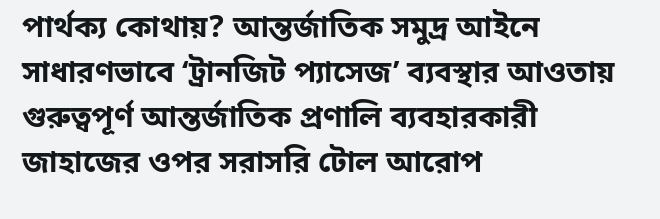পার্থক্য কোথায়? আন্তর্জাতিক সমুদ্র আইনে সাধারণভাবে ‘ট্রানজিট প্যাসেজ’ ব্যবস্থার আওতায় গুরুত্বপূর্ণ আন্তর্জাতিক প্রণালি ব্যবহারকারী জাহাজের ওপর সরাসরি টোল আরোপ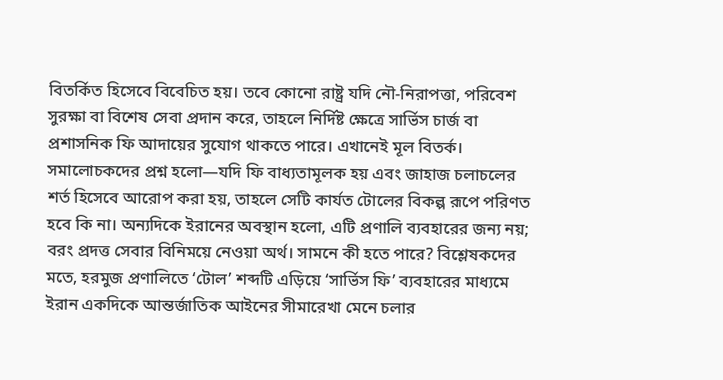বিতর্কিত হিসেবে বিবেচিত হয়। তবে কোনো রাষ্ট্র যদি নৌ-নিরাপত্তা, পরিবেশ সুরক্ষা বা বিশেষ সেবা প্রদান করে, তাহলে নির্দিষ্ট ক্ষেত্রে সার্ভিস চার্জ বা প্রশাসনিক ফি আদায়ের সুযোগ থাকতে পারে। এখানেই মূল বিতর্ক। সমালোচকদের প্রশ্ন হলো—যদি ফি বাধ্যতামূলক হয় এবং জাহাজ চলাচলের শর্ত হিসেবে আরোপ করা হয়, তাহলে সেটি কার্যত টোলের বিকল্প রূপে পরিণত হবে কি না। অন্যদিকে ইরানের অবস্থান হলো, এটি প্রণালি ব্যবহারের জন্য নয়; বরং প্রদত্ত সেবার বিনিময়ে নেওয়া অর্থ। সামনে কী হতে পারে? বিশ্লেষকদের মতে, হরমুজ প্রণালিতে ‘টোল’ শব্দটি এড়িয়ে ‘সার্ভিস ফি’ ব্যবহারের মাধ্যমে ইরান একদিকে আন্তর্জাতিক আইনের সীমারেখা মেনে চলার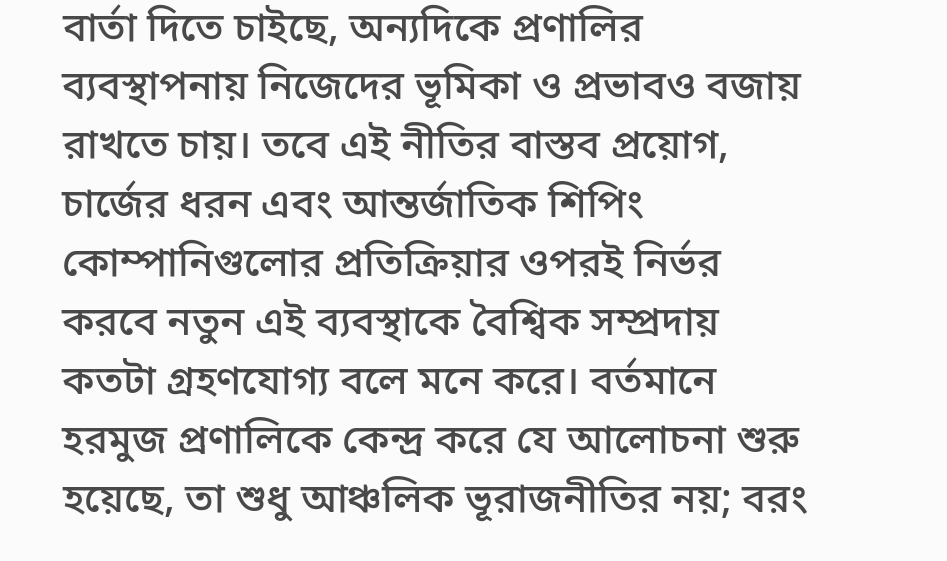বার্তা দিতে চাইছে, অন্যদিকে প্রণালির ব্যবস্থাপনায় নিজেদের ভূমিকা ও প্রভাবও বজায় রাখতে চায়। তবে এই নীতির বাস্তব প্রয়োগ, চার্জের ধরন এবং আন্তর্জাতিক শিপিং কোম্পানিগুলোর প্রতিক্রিয়ার ওপরই নির্ভর করবে নতুন এই ব্যবস্থাকে বৈশ্বিক সম্প্রদায় কতটা গ্রহণযোগ্য বলে মনে করে। বর্তমানে হরমুজ প্রণালিকে কেন্দ্র করে যে আলোচনা শুরু হয়েছে, তা শুধু আঞ্চলিক ভূরাজনীতির নয়; বরং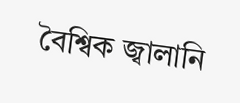বৈশ্বিক জ্বালানি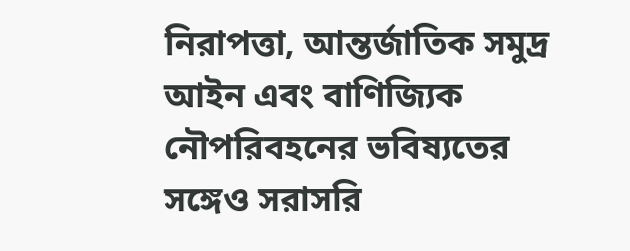নিরাপত্তা, আন্তর্জাতিক সমুদ্র আইন এবং বাণিজ্যিক নৌপরিবহনের ভবিষ্যতের সঙ্গেও সরাসরি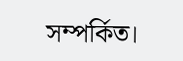সম্পর্কিত।